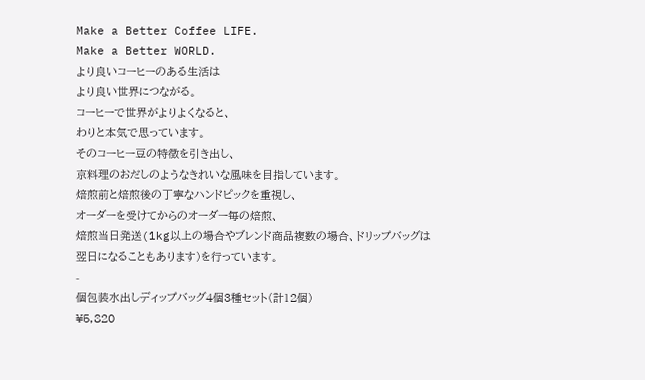Make a Better Coffee LIFE.
Make a Better WORLD.
より良いコーヒーのある生活は
より良い世界につながる。
コーヒーで世界がよりよくなると、
わりと本気で思っています。
そのコーヒー豆の特徴を引き出し、
京料理のおだしのようなきれいな風味を目指しています。
焙煎前と焙煎後の丁寧なハンドピックを重視し、
オーダーを受けてからのオーダー毎の焙煎、
焙煎当日発送(1kg以上の場合やブレンド商品複数の場合、ドリップバッグは
翌日になることもあります)を行っています。
-
個包装水出しディップバッグ4個3種セット(計12個)
¥5,820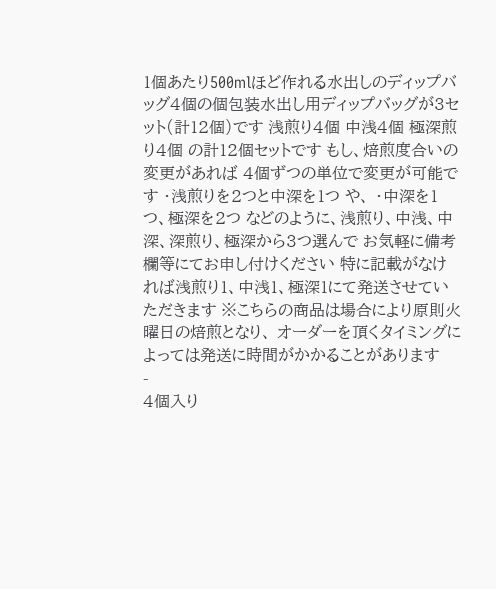1個あたり500mlほど作れる水出しのディップバッグ4個の個包装水出し用ディップバッグが3セット(計12個)です 浅煎り4個 中浅4個 極深煎り4個 の計12個セットです もし、焙煎度合いの変更があれば 4個ずつの単位で変更が可能です ・浅煎りを2つと中深を1つ や、 ・中深を1つ、極深を2つ などのように、浅煎り、中浅、中深、深煎り、極深から3つ選んで お気軽に備考欄等にてお申し付けください 特に記載がなければ浅煎り1、中浅1、極深1にて発送させていただきます ※こちらの商品は場合により原則火曜日の焙煎となり、 オーダーを頂くタイミングによっては発送に時間がかかることがあります
-
4個入り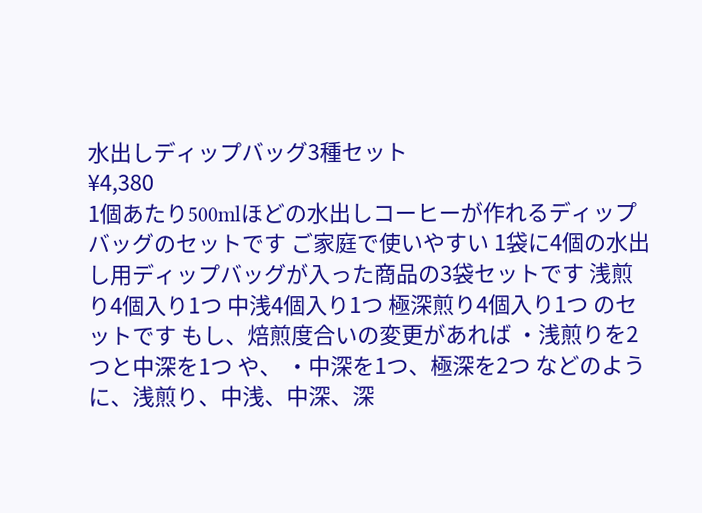水出しディップバッグ3種セット
¥4,380
1個あたり500mlほどの水出しコーヒーが作れるディップバッグのセットです ご家庭で使いやすい 1袋に4個の水出し用ディップバッグが入った商品の3袋セットです 浅煎り4個入り1つ 中浅4個入り1つ 極深煎り4個入り1つ のセットです もし、焙煎度合いの変更があれば ・浅煎りを2つと中深を1つ や、 ・中深を1つ、極深を2つ などのように、浅煎り、中浅、中深、深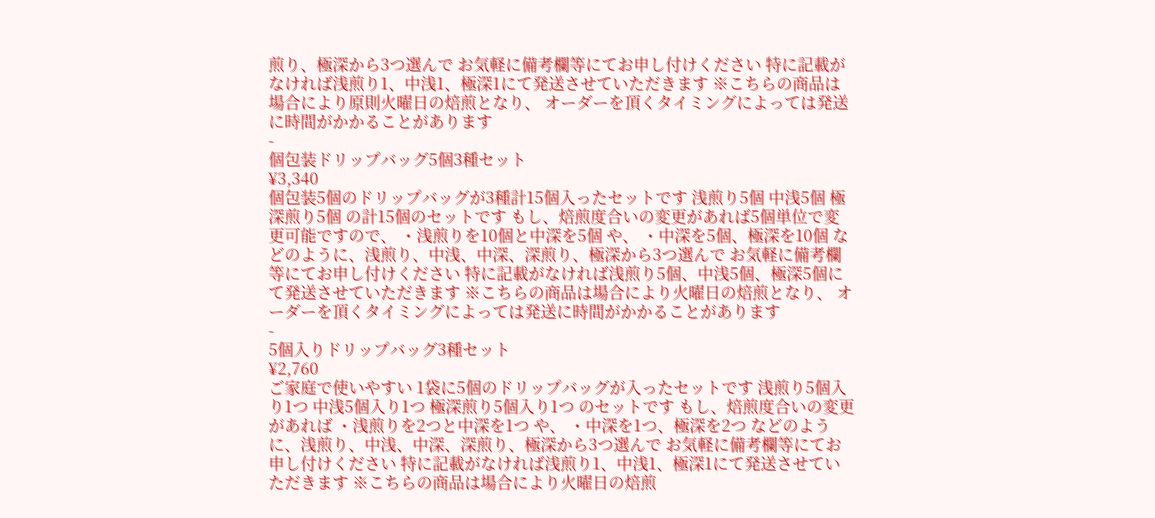煎り、極深から3つ選んで お気軽に備考欄等にてお申し付けください 特に記載がなければ浅煎り1、中浅1、極深1にて発送させていただきます ※こちらの商品は場合により原則火曜日の焙煎となり、 オーダーを頂くタイミングによっては発送に時間がかかることがあります
-
個包装ドリップバッグ5個3種セット
¥3,340
個包装5個のドリップバッグが3種計15個入ったセットです 浅煎り5個 中浅5個 極深煎り5個 の計15個のセットです もし、焙煎度合いの変更があれば5個単位で変更可能ですので、 ・浅煎りを10個と中深を5個 や、 ・中深を5個、極深を10個 などのように、浅煎り、中浅、中深、深煎り、極深から3つ選んで お気軽に備考欄等にてお申し付けください 特に記載がなければ浅煎り5個、中浅5個、極深5個にて発送させていただきます ※こちらの商品は場合により火曜日の焙煎となり、 オーダーを頂くタイミングによっては発送に時間がかかることがあります
-
5個入りドリップバッグ3種セット
¥2,760
ご家庭で使いやすい 1袋に5個のドリップバッグが入ったセットです 浅煎り5個入り1つ 中浅5個入り1つ 極深煎り5個入り1つ のセットです もし、焙煎度合いの変更があれば ・浅煎りを2つと中深を1つ や、 ・中深を1つ、極深を2つ などのように、浅煎り、中浅、中深、深煎り、極深から3つ選んで お気軽に備考欄等にてお申し付けください 特に記載がなければ浅煎り1、中浅1、極深1にて発送させていただきます ※こちらの商品は場合により火曜日の焙煎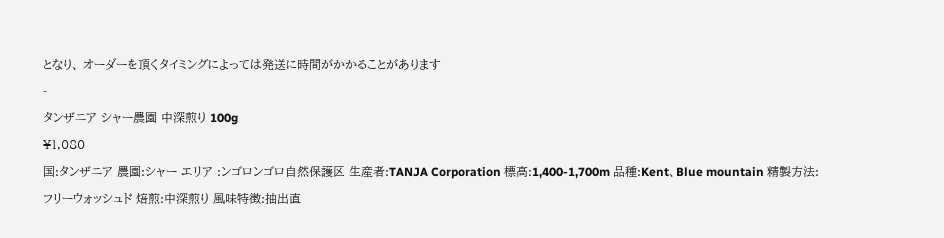となり、 オーダーを頂くタイミングによっては発送に時間がかかることがあります
-
タンザニア シャー農園 中深煎り 100g
¥1,080
国:タンザニア 農園:シャー エリア :ンゴロンゴロ自然保護区 生産者:TANJA Corporation 標高:1,400-1,700m 品種:Kent、Blue mountain 精製方法:フリーウォッシュド 焙煎:中深煎り 風味特徴:抽出直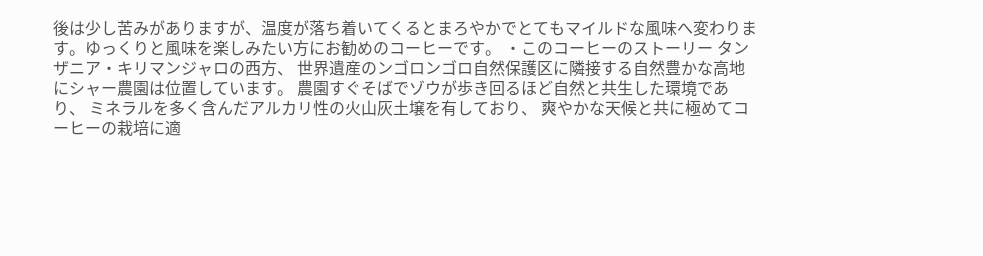後は少し苦みがありますが、温度が落ち着いてくるとまろやかでとてもマイルドな風味へ変わります。ゆっくりと風味を楽しみたい方にお勧めのコーヒーです。 ・このコーヒーのストーリー タンザニア・キリマンジャロの西方、 世界遺産のンゴロンゴロ自然保護区に隣接する自然豊かな高地にシャー農園は位置しています。 農園すぐそばでゾウが歩き回るほど自然と共生した環境であり、 ミネラルを多く含んだアルカリ性の火山灰土壌を有しており、 爽やかな天候と共に極めてコーヒーの栽培に適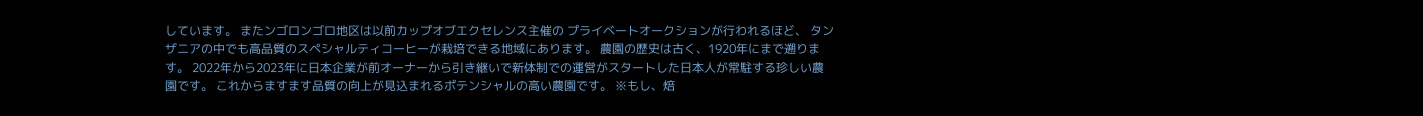しています。 またンゴロンゴロ地区は以前カップオブエクセレンス主催の プライベートオークションが行われるほど、 タンザニアの中でも高品質のスペシャルティコーヒーが栽培できる地域にあります。 農園の歴史は古く、1920年にまで遡ります。 2022年から2023年に日本企業が前オーナーから引き継いで新体制での運営がスタートした日本人が常駐する珍しい農園です。 これからますます品質の向上が見込まれるポテンシャルの高い農園です。 ※もし、焙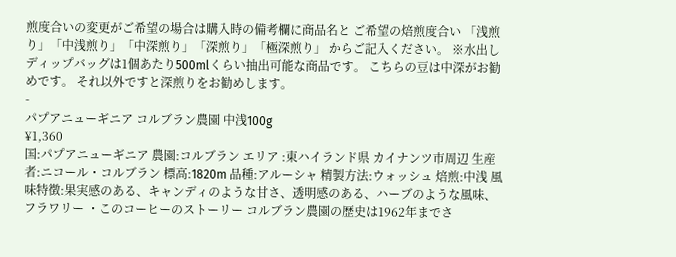煎度合いの変更がご希望の場合は購入時の備考欄に商品名と ご希望の焙煎度合い 「浅煎り」「中浅煎り」「中深煎り」「深煎り」「極深煎り」 からご記入ください。 ※水出しディップバッグは1個あたり500mlくらい抽出可能な商品です。 こちらの豆は中深がお勧めです。 それ以外ですと深煎りをお勧めします。
-
パプアニューギニア コルブラン農園 中浅100g
¥1,360
国:パプアニューギニア 農園:コルブラン エリア :東ハイランド県 カイナンツ市周辺 生産者:ニコール・コルブラン 標高:1820m 品種:アルーシャ 精製方法:ウォッシュ 焙煎:中浅 風味特徴:果実感のある、キャンディのような甘さ、透明感のある、ハーブのような風味、フラワリー ・このコーヒーのストーリー コルブラン農園の歴史は1962年までさ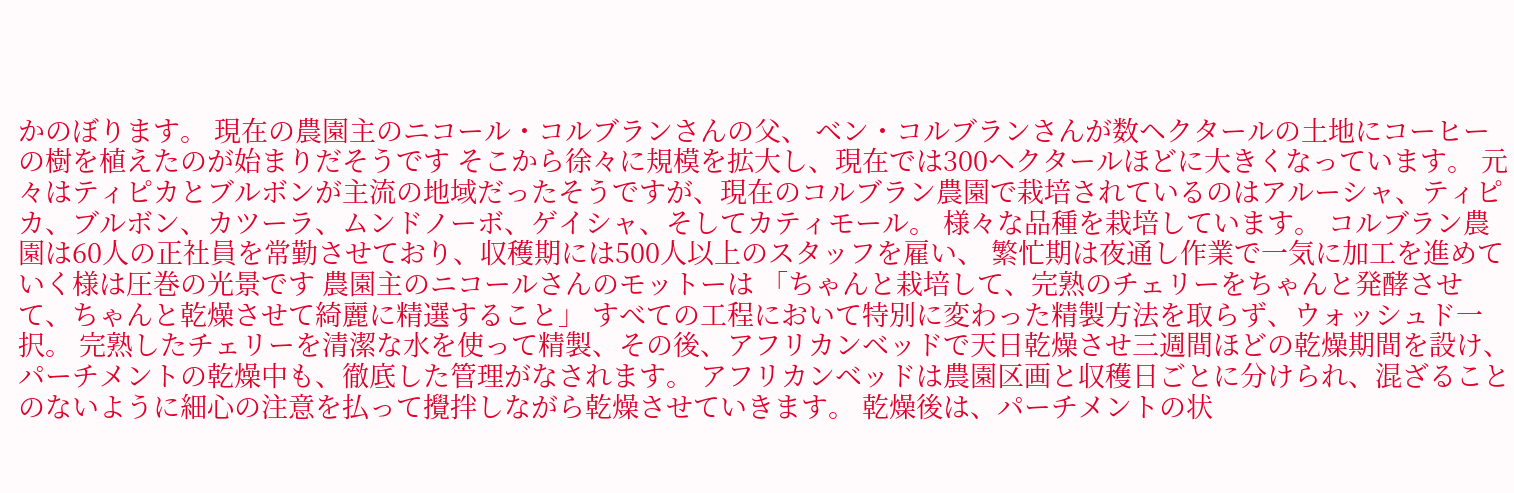かのぼります。 現在の農園主のニコール・コルブランさんの父、 ベン・コルブランさんが数ヘクタールの土地にコーヒーの樹を植えたのが始まりだそうです そこから徐々に規模を拡大し、現在では300ヘクタールほどに大きくなっています。 元々はティピカとブルボンが主流の地域だったそうですが、現在のコルブラン農園で栽培されているのはアルーシャ、ティピカ、ブルボン、カツーラ、ムンドノーボ、ゲイシャ、そしてカティモール。 様々な品種を栽培しています。 コルブラン農園は60人の正社員を常勤させており、収穫期には500人以上のスタッフを雇い、 繁忙期は夜通し作業で一気に加工を進めていく様は圧巻の光景です 農園主のニコールさんのモットーは 「ちゃんと栽培して、完熟のチェリーをちゃんと発酵させて、ちゃんと乾燥させて綺麗に精選すること」 すべての工程において特別に変わった精製方法を取らず、ウォッシュド一択。 完熟したチェリーを清潔な水を使って精製、その後、アフリカンベッドで天日乾燥させ三週間ほどの乾燥期間を設け、パーチメントの乾燥中も、徹底した管理がなされます。 アフリカンベッドは農園区画と収穫日ごとに分けられ、混ざることのないように細心の注意を払って攪拌しながら乾燥させていきます。 乾燥後は、パーチメントの状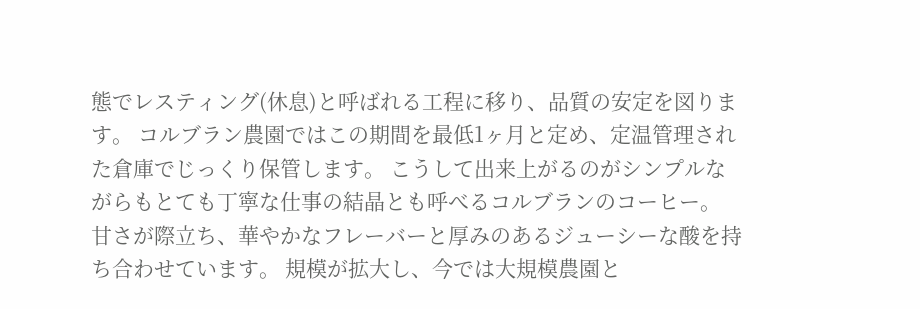態でレスティング(休息)と呼ばれる工程に移り、品質の安定を図ります。 コルブラン農園ではこの期間を最低1ヶ月と定め、定温管理された倉庫でじっくり保管します。 こうして出来上がるのがシンプルながらもとても丁寧な仕事の結晶とも呼べるコルブランのコーヒー。 甘さが際立ち、華やかなフレーバーと厚みのあるジューシーな酸を持ち合わせています。 規模が拡大し、今では大規模農園と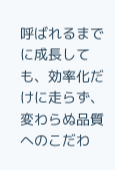呼ばれるまでに成長しても、効率化だけに走らず、変わらぬ品質へのこだわ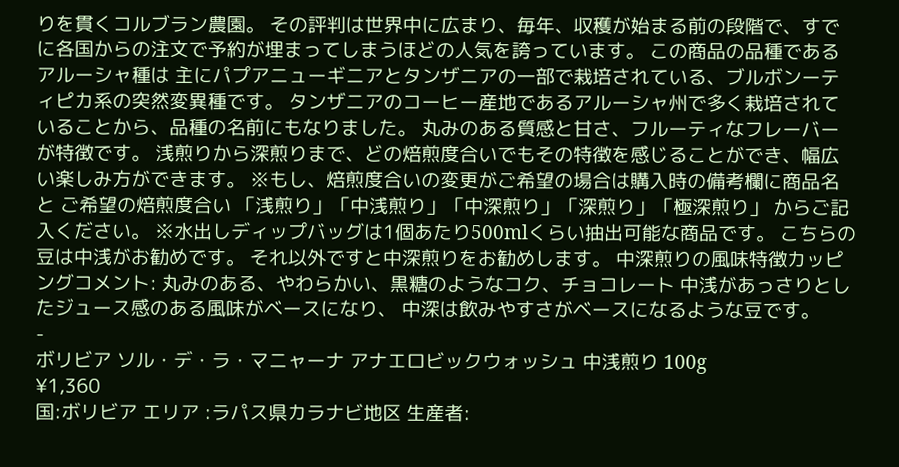りを貫くコルブラン農園。 その評判は世界中に広まり、毎年、収穫が始まる前の段階で、すでに各国からの注文で予約が埋まってしまうほどの人気を誇っています。 この商品の品種であるアルーシャ種は 主にパプアニューギニアとタンザニアの一部で栽培されている、ブルボンーティピカ系の突然変異種です。 タンザニアのコーヒー産地であるアルーシャ州で多く栽培されていることから、品種の名前にもなりました。 丸みのある質感と甘さ、フルーティなフレーバーが特徴です。 浅煎りから深煎りまで、どの焙煎度合いでもその特徴を感じることができ、幅広い楽しみ方ができます。 ※もし、焙煎度合いの変更がご希望の場合は購入時の備考欄に商品名と ご希望の焙煎度合い 「浅煎り」「中浅煎り」「中深煎り」「深煎り」「極深煎り」 からご記入ください。 ※水出しディップバッグは1個あたり500mlくらい抽出可能な商品です。 こちらの豆は中浅がお勧めです。 それ以外ですと中深煎りをお勧めします。 中深煎りの風味特徴カッピングコメント: 丸みのある、やわらかい、黒糖のようなコク、チョコレート 中浅があっさりとしたジュース感のある風味がベースになり、 中深は飲みやすさがベースになるような豆です。
-
ボリビア ソル・デ・ラ・マニャーナ アナエロビックウォッシュ 中浅煎り 100g
¥1,360
国:ボリビア エリア :ラパス県カラナビ地区 生産者: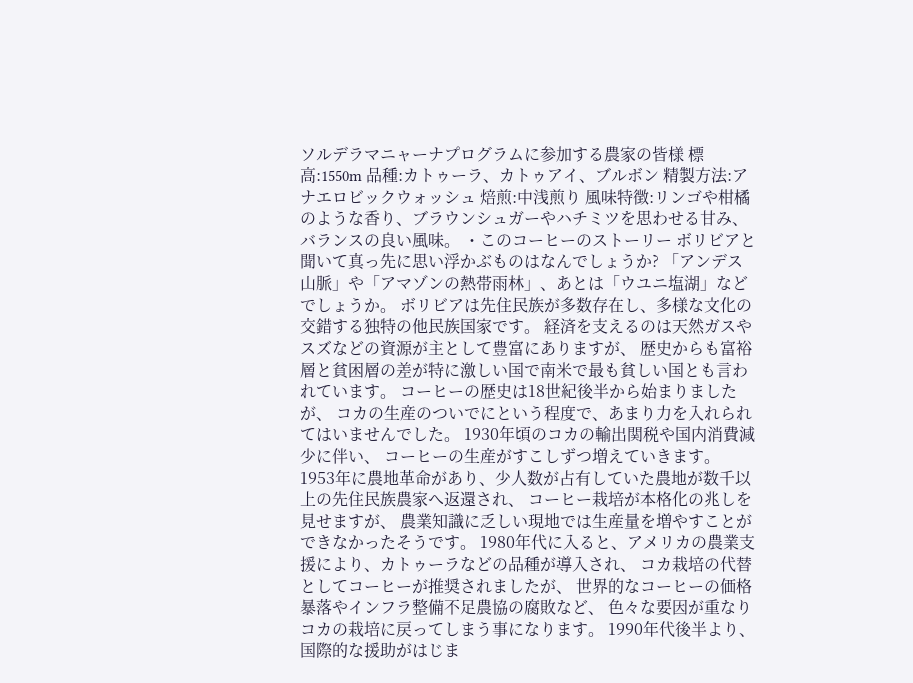ソルデラマニャーナプログラムに参加する農家の皆様 標高:1550m 品種:カトゥーラ、カトゥアイ、ブルボン 精製方法:アナエロビックウォッシュ 焙煎:中浅煎り 風味特徴:リンゴや柑橘のような香り、ブラウンシュガーやハチミツを思わせる甘み、バランスの良い風味。 ・このコーヒーのストーリー ボリビアと聞いて真っ先に思い浮かぶものはなんでしょうか? 「アンデス山脈」や「アマゾンの熱帯雨林」、あとは「ウユニ塩湖」などでしょうか。 ボリビアは先住民族が多数存在し、多様な文化の交錯する独特の他民族国家です。 経済を支えるのは天然ガスやスズなどの資源が主として豊富にありますが、 歴史からも富裕層と貧困層の差が特に激しい国で南米で最も貧しい国とも言われています。 コーヒーの歴史は18世紀後半から始まりましたが、 コカの生産のついでにという程度で、あまり力を入れられてはいませんでした。 1930年頃のコカの輸出関税や国内消費減少に伴い、 コーヒーの生産がすこしずつ増えていきます。 1953年に農地革命があり、少人数が占有していた農地が数千以上の先住民族農家へ返還され、 コーヒー栽培が本格化の兆しを見せますが、 農業知識に乏しい現地では生産量を増やすことができなかったそうです。 1980年代に入ると、アメリカの農業支援により、カトゥーラなどの品種が導入され、 コカ栽培の代替としてコーヒーが推奨されましたが、 世界的なコーヒーの価格暴落やインフラ整備不足農協の腐敗など、 色々な要因が重なりコカの栽培に戻ってしまう事になります。 1990年代後半より、国際的な援助がはじま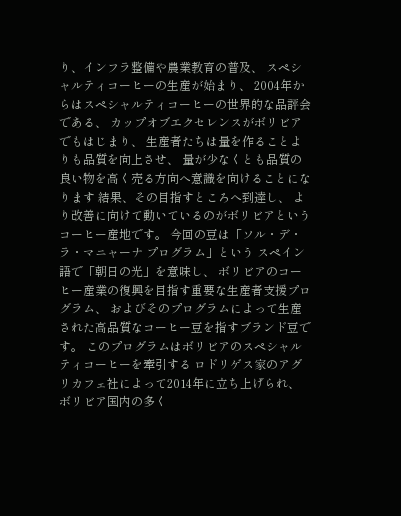り、インフラ整備や農業教育の普及、 スペシャルティコーヒーの生産が始まり、 2004年からはスペシャルティコーヒーの世界的な品評会である、 カップオブエクセレンスがボリビアでもはじまり、 生産者たちは量を作ることよりも品質を向上させ、 量が少なくとも品質の良い物を高く売る方向へ意識を向けることになります 結果、その目指すところへ到達し、 より改善に向けて動いているのがボリビアというコーヒー産地です。 今回の豆は「ソル・デ・ラ・マニャーナ プログラム」という スペイン語で「朝日の光」を意味し、 ボリビアのコーヒー産業の復興を目指す重要な生産者支援プログラム、 およびそのプログラムによって生産された高品質なコーヒー豆を指すブランド豆です。 このプログラムはボリビアのスペシャルティコーヒーを牽引する ロドリゲス家のアグリカフェ社によって2014年に立ち上げられ、 ボリビア国内の多く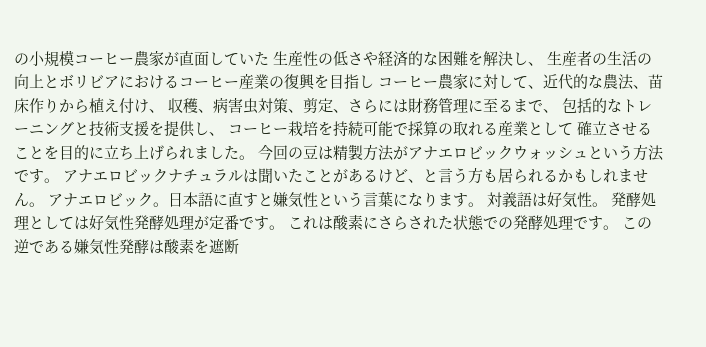の小規模コーヒー農家が直面していた 生産性の低さや経済的な困難を解決し、 生産者の生活の向上とボリビアにおけるコーヒー産業の復興を目指し コーヒー農家に対して、近代的な農法、苗床作りから植え付け、 収穫、病害虫対策、剪定、さらには財務管理に至るまで、 包括的なトレーニングと技術支援を提供し、 コーヒー栽培を持続可能で採算の取れる産業として 確立させることを目的に立ち上げられました。 今回の豆は精製方法がアナエロビックウォッシュという方法です。 アナエロビックナチュラルは聞いたことがあるけど、と言う方も居られるかもしれません。 アナエロビック。日本語に直すと嫌気性という言葉になります。 対義語は好気性。 発酵処理としては好気性発酵処理が定番です。 これは酸素にさらされた状態での発酵処理です。 この逆である嫌気性発酵は酸素を遮断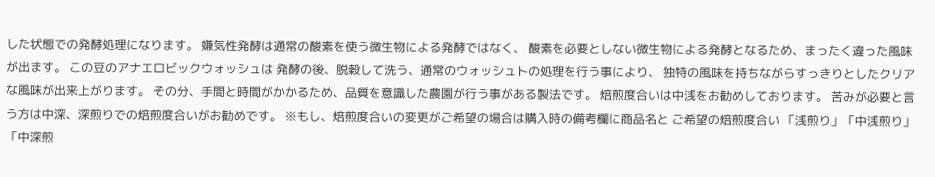した状態での発酵処理になります。 嫌気性発酵は通常の酸素を使う微生物による発酵ではなく、 酸素を必要としない微生物による発酵となるため、まったく違った風味が出ます。 この豆のアナエロビックウォッシュは 発酵の後、脱穀して洗う、通常のウォッシュトの処理を行う事により、 独特の風味を持ちながらすっきりとしたクリアな風味が出来上がります。 その分、手間と時間がかかるため、品質を意識した農園が行う事がある製法です。 焙煎度合いは中浅をお勧めしております。 苦みが必要と言う方は中深、深煎りでの焙煎度合いがお勧めです。 ※もし、焙煎度合いの変更がご希望の場合は購入時の備考欄に商品名と ご希望の焙煎度合い 「浅煎り」「中浅煎り」「中深煎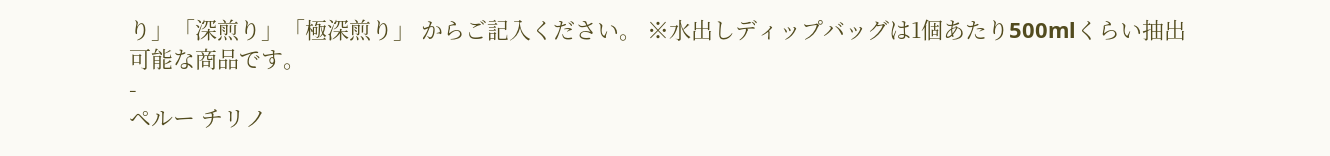り」「深煎り」「極深煎り」 からご記入ください。 ※水出しディップバッグは1個あたり500mlくらい抽出可能な商品です。
-
ペルー チリノ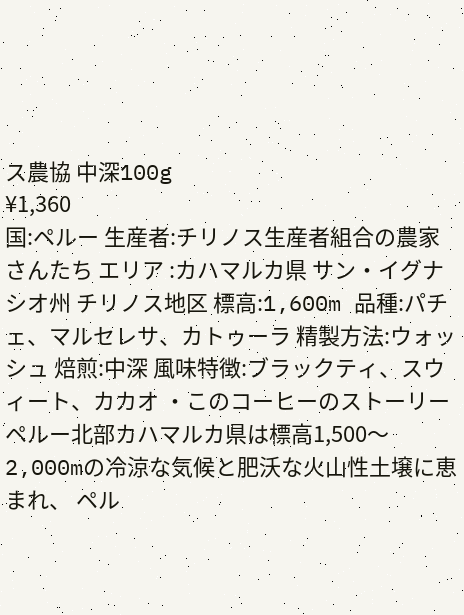ス農協 中深100g
¥1,360
国:ペルー 生産者:チリノス生産者組合の農家さんたち エリア :カハマルカ県 サン・イグナシオ州 チリノス地区 標高:1,600m 品種:パチェ、マルセレサ、カトゥーラ 精製方法:ウォッシュ 焙煎:中深 風味特徴:ブラックティ、スウィート、カカオ ・このコーヒーのストーリー ペルー北部カハマルカ県は標高1,500〜2,000mの冷涼な気候と肥沃な火山性土壌に恵まれ、 ペル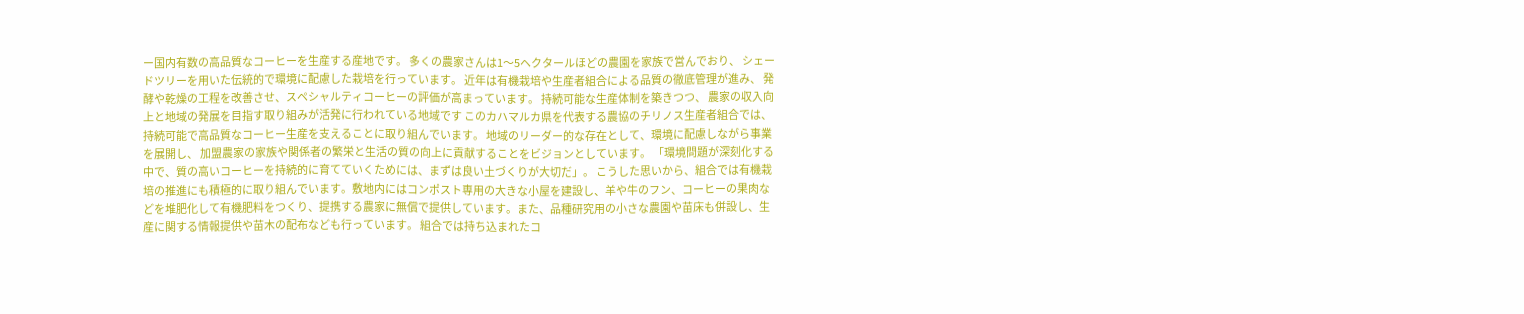ー国内有数の高品質なコーヒーを生産する産地です。 多くの農家さんは1〜5ヘクタールほどの農園を家族で営んでおり、 シェードツリーを用いた伝統的で環境に配慮した栽培を行っています。 近年は有機栽培や生産者組合による品質の徹底管理が進み、 発酵や乾燥の工程を改善させ、スペシャルティコーヒーの評価が高まっています。 持続可能な生産体制を築きつつ、 農家の収入向上と地域の発展を目指す取り組みが活発に行われている地域です このカハマルカ県を代表する農協のチリノス生産者組合では、 持続可能で高品質なコーヒー生産を支えることに取り組んでいます。 地域のリーダー的な存在として、環境に配慮しながら事業を展開し、 加盟農家の家族や関係者の繁栄と生活の質の向上に貢献することをビジョンとしています。 「環境問題が深刻化する中で、質の高いコーヒーを持続的に育てていくためには、まずは良い土づくりが大切だ」。 こうした思いから、組合では有機栽培の推進にも積極的に取り組んでいます。敷地内にはコンポスト専用の大きな小屋を建設し、羊や牛のフン、コーヒーの果肉などを堆肥化して有機肥料をつくり、提携する農家に無償で提供しています。また、品種研究用の小さな農園や苗床も併設し、生産に関する情報提供や苗木の配布なども行っています。 組合では持ち込まれたコ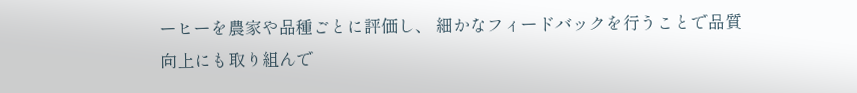ーヒーを農家や品種ごとに評価し、 細かなフィードバックを行うことで品質向上にも取り組んで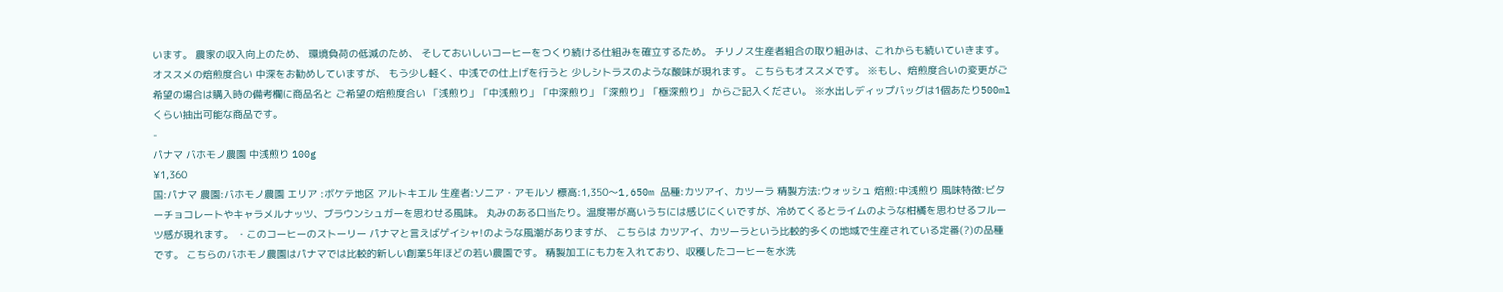います。 農家の収入向上のため、 環境負荷の低減のため、 そしておいしいコーヒーをつくり続ける仕組みを確立するため。 チリノス生産者組合の取り組みは、これからも続いていきます。 オススメの焙煎度合い 中深をお勧めしていますが、 もう少し軽く、中浅での仕上げを行うと 少しシトラスのような酸味が現れます。 こちらもオススメです。 ※もし、焙煎度合いの変更がご希望の場合は購入時の備考欄に商品名と ご希望の焙煎度合い 「浅煎り」「中浅煎り」「中深煎り」「深煎り」「極深煎り」 からご記入ください。 ※水出しディップバッグは1個あたり500mlくらい抽出可能な商品です。
-
パナマ バホモノ農園 中浅煎り 100g
¥1,360
国:パナマ 農園:バホモノ農園 エリア :ボケテ地区 アルトキエル 生産者:ソニア・アモルソ 標高:1,350〜1,650m 品種:カツアイ、カツーラ 精製方法:ウォッシュ 焙煎:中浅煎り 風味特徴:ビターチョコレートやキャラメルナッツ、ブラウンシュガーを思わせる風味。 丸みのある口当たり。温度帯が高いうちには感じにくいですが、冷めてくるとライムのような柑橘を思わせるフルーツ感が現れます。 ・このコーヒーのストーリー パナマと言えばゲイシャ!のような風潮がありますが、 こちらは カツアイ、カツーラという比較的多くの地域で生産されている定番(?)の品種です。 こちらのバホモノ農園はパナマでは比較的新しい創業5年ほどの若い農園です。 精製加工にも力を入れており、収穫したコーヒーを水洗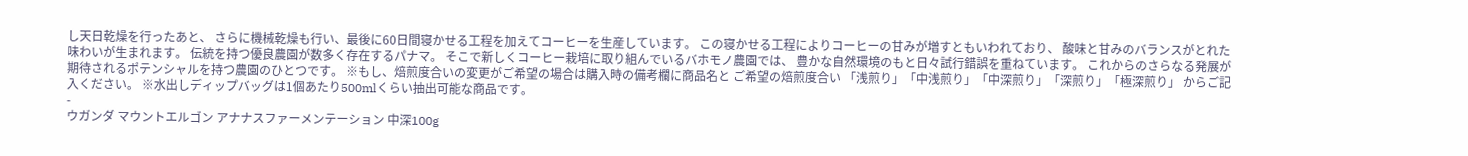し天日乾燥を行ったあと、 さらに機械乾燥も行い、最後に60日間寝かせる工程を加えてコーヒーを生産しています。 この寝かせる工程によりコーヒーの甘みが増すともいわれており、 酸味と甘みのバランスがとれた味わいが生まれます。 伝統を持つ優良農園が数多く存在するパナマ。 そこで新しくコーヒー栽培に取り組んでいるバホモノ農園では、 豊かな自然環境のもと日々試行錯誤を重ねています。 これからのさらなる発展が期待されるポテンシャルを持つ農園のひとつです。 ※もし、焙煎度合いの変更がご希望の場合は購入時の備考欄に商品名と ご希望の焙煎度合い 「浅煎り」「中浅煎り」「中深煎り」「深煎り」「極深煎り」 からご記入ください。 ※水出しディップバッグは1個あたり500mlくらい抽出可能な商品です。
-
ウガンダ マウントエルゴン アナナスファーメンテーション 中深100g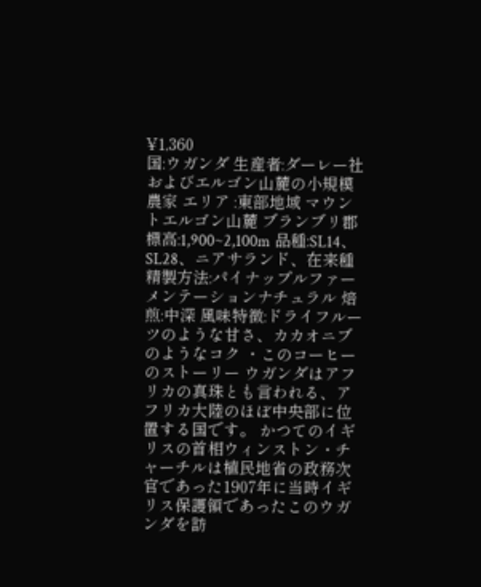¥1,360
国:ウガンダ 生産者:ダーレー社およびエルゴン山麓の小規模農家 エリア :東部地域 マウントエルゴン山麓 ブランブリ郡 標高:1,900~2,100m 品種:SL14、SL28、ニアサランド、在来種 精製方法:パイナップルファーメンテーションナチュラル 焙煎:中深 風味特徴:ドライフルーツのような甘さ、カカオニブのようなコク ・このコーヒーのストーリー ウガンダはアフリカの真珠とも言われる、アフリカ大陸のほぼ中央部に位置する国です。 かつてのイギリスの首相ウィンストン・チャーチルは植民地省の政務次官であった1907年に当時イギリス保護領であったこのウガンダを訪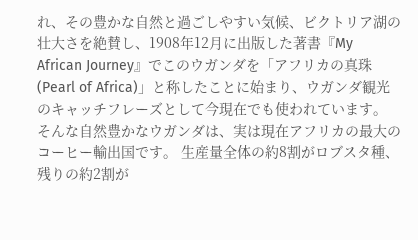れ、その豊かな自然と過ごしやすい気候、ビクトリア湖の壮大さを絶賛し、1908年12月に出版した著書『My African Journey』でこのウガンダを「アフリカの真珠(Pearl of Africa)」と称したことに始まり、ウガンダ観光のキャッチフレーズとして今現在でも使われています。 そんな自然豊かなウガンダは、実は現在アフリカの最大のコーヒー輸出国です。 生産量全体の約8割がロブスタ種、残りの約2割が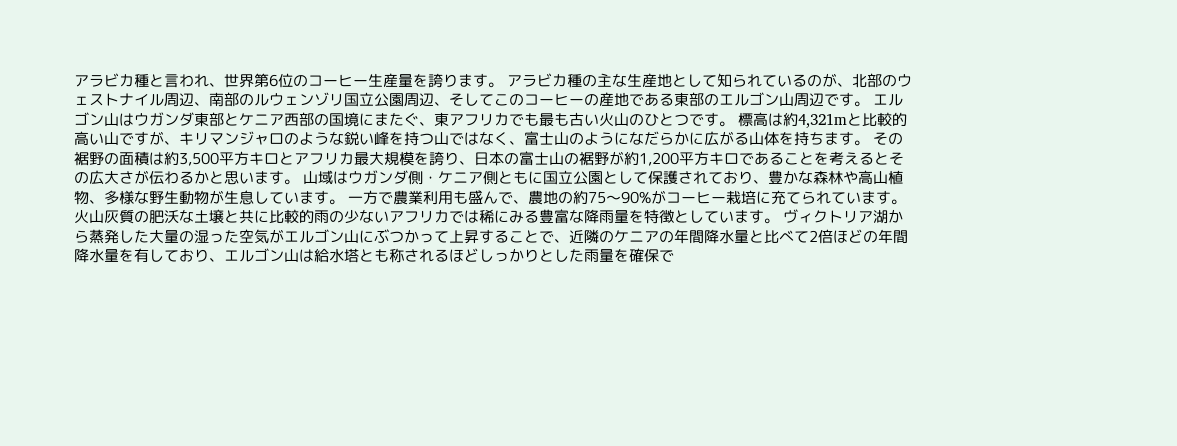アラビカ種と言われ、世界第6位のコーヒー生産量を誇ります。 アラビカ種の主な生産地として知られているのが、北部のウェストナイル周辺、南部のルウェンゾリ国立公園周辺、そしてこのコーヒーの産地である東部のエルゴン山周辺です。 エルゴン山はウガンダ東部とケニア西部の国境にまたぐ、東アフリカでも最も古い火山のひとつです。 標高は約4,321mと比較的高い山ですが、キリマンジャロのような鋭い峰を持つ山ではなく、富士山のようになだらかに広がる山体を持ちます。 その裾野の面積は約3,500平方キロとアフリカ最大規模を誇り、日本の富士山の裾野が約1,200平方キロであることを考えるとその広大さが伝わるかと思います。 山域はウガンダ側・ケニア側ともに国立公園として保護されており、豊かな森林や高山植物、多様な野生動物が生息しています。 一方で農業利用も盛んで、農地の約75〜90%がコーヒー栽培に充てられています。 火山灰質の肥沃な土壌と共に比較的雨の少ないアフリカでは稀にみる豊富な降雨量を特徴としています。 ヴィクトリア湖から蒸発した大量の湿った空気がエルゴン山にぶつかって上昇することで、近隣のケニアの年間降水量と比べて2倍ほどの年間降水量を有しており、エルゴン山は給水塔とも称されるほどしっかりとした雨量を確保で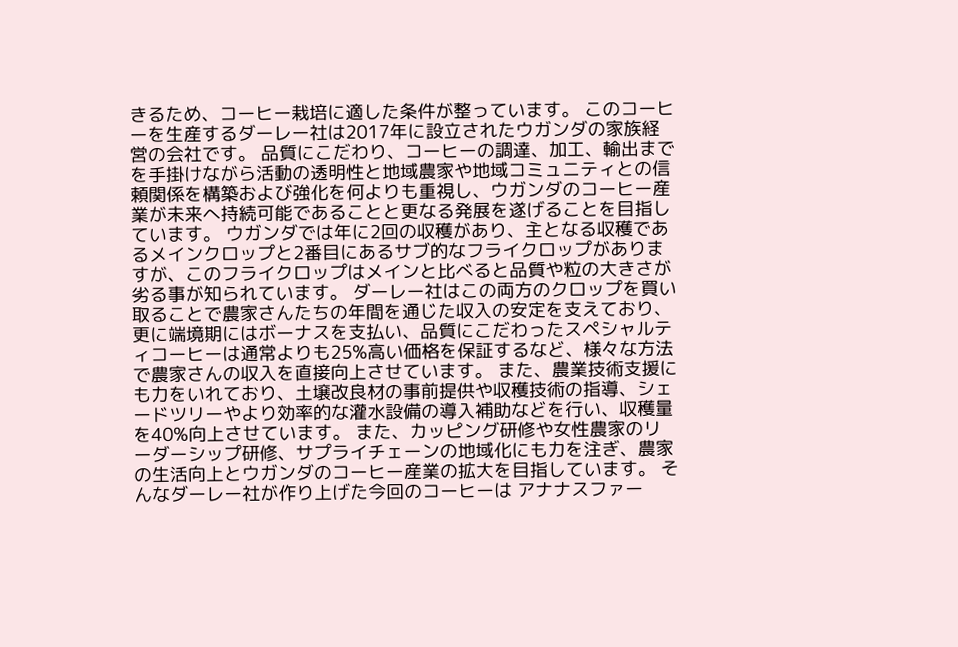きるため、コーヒー栽培に適した条件が整っています。 このコーヒーを生産するダーレー社は2017年に設立されたウガンダの家族経営の会社です。 品質にこだわり、コーヒーの調達、加工、輸出までを手掛けながら活動の透明性と地域農家や地域コミュニティとの信頼関係を構築および強化を何よりも重視し、ウガンダのコーヒー産業が未来へ持続可能であることと更なる発展を遂げることを目指しています。 ウガンダでは年に2回の収穫があり、主となる収穫であるメインクロップと2番目にあるサブ的なフライクロップがありますが、このフライクロップはメインと比べると品質や粒の大きさが劣る事が知られています。 ダーレー社はこの両方のクロップを買い取ることで農家さんたちの年間を通じた収入の安定を支えており、更に端境期にはボーナスを支払い、品質にこだわったスペシャルティコーヒーは通常よりも25%高い価格を保証するなど、様々な方法で農家さんの収入を直接向上させています。 また、農業技術支援にも力をいれており、土壌改良材の事前提供や収穫技術の指導、シェードツリーやより効率的な灌水設備の導入補助などを行い、収穫量を40%向上させています。 また、カッピング研修や女性農家のリーダーシップ研修、サプライチェーンの地域化にも力を注ぎ、農家の生活向上とウガンダのコーヒー産業の拡大を目指しています。 そんなダーレー社が作り上げた今回のコーヒーは アナナスファー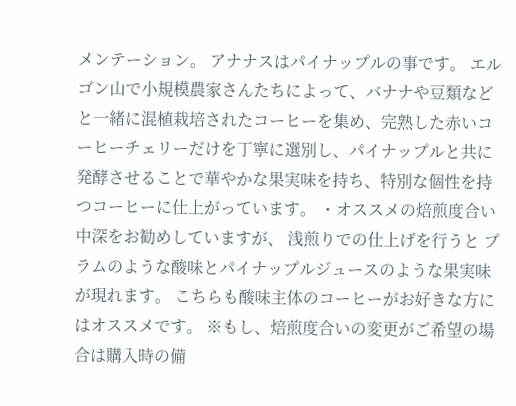メンテーション。 アナナスはパイナップルの事です。 エルゴン山で小規模農家さんたちによって、バナナや豆類などと一緒に混植栽培されたコーヒーを集め、完熟した赤いコーヒーチェリーだけを丁寧に選別し、パイナップルと共に発酵させることで華やかな果実味を持ち、特別な個性を持つコーヒーに仕上がっています。 ・オススメの焙煎度合い 中深をお勧めしていますが、 浅煎りでの仕上げを行うと プラムのような酸味とパイナップルジュースのような果実味が現れます。 こちらも酸味主体のコーヒーがお好きな方にはオススメです。 ※もし、焙煎度合いの変更がご希望の場合は購入時の備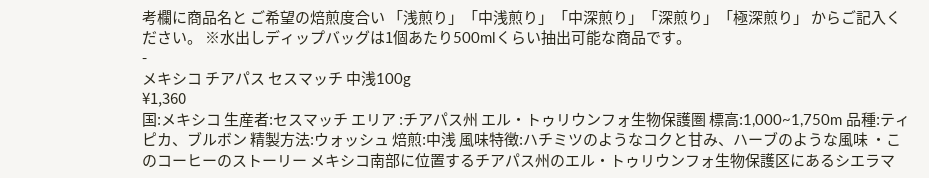考欄に商品名と ご希望の焙煎度合い 「浅煎り」「中浅煎り」「中深煎り」「深煎り」「極深煎り」 からご記入ください。 ※水出しディップバッグは1個あたり500mlくらい抽出可能な商品です。
-
メキシコ チアパス セスマッチ 中浅100g
¥1,360
国:メキシコ 生産者:セスマッチ エリア :チアパス州 エル・トゥリウンフォ生物保護圏 標高:1,000~1,750m 品種:ティピカ、ブルボン 精製方法:ウォッシュ 焙煎:中浅 風味特徴:ハチミツのようなコクと甘み、ハーブのような風味 ・このコーヒーのストーリー メキシコ南部に位置するチアパス州のエル・トゥリウンフォ生物保護区にあるシエラマ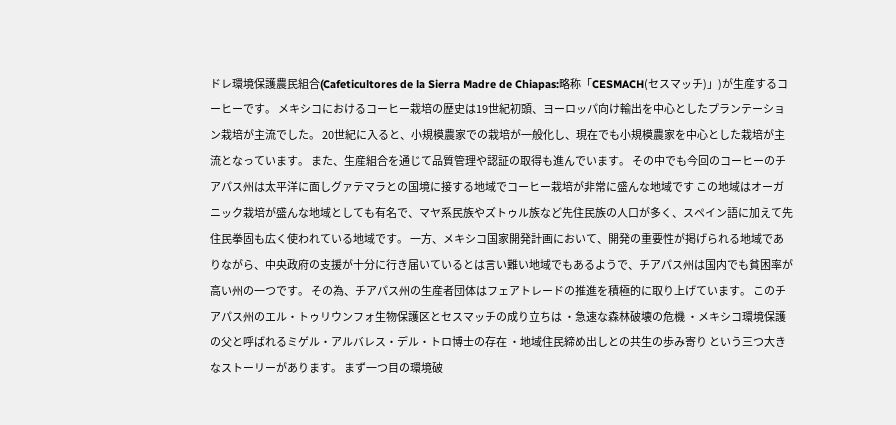ドレ環境保護農民組合(Cafeticultores de la Sierra Madre de Chiapas:略称「CESMACH(セスマッチ)」)が生産するコーヒーです。 メキシコにおけるコーヒー栽培の歴史は19世紀初頭、ヨーロッパ向け輸出を中心としたプランテーション栽培が主流でした。 20世紀に入ると、小規模農家での栽培が一般化し、現在でも小規模農家を中心とした栽培が主流となっています。 また、生産組合を通じて品質管理や認証の取得も進んでいます。 その中でも今回のコーヒーのチアパス州は太平洋に面しグァテマラとの国境に接する地域でコーヒー栽培が非常に盛んな地域です この地域はオーガニック栽培が盛んな地域としても有名で、マヤ系民族やズトゥル族など先住民族の人口が多く、スペイン語に加えて先住民拳固も広く使われている地域です。 一方、メキシコ国家開発計画において、開発の重要性が掲げられる地域でありながら、中央政府の支援が十分に行き届いているとは言い難い地域でもあるようで、チアパス州は国内でも貧困率が高い州の一つです。 その為、チアパス州の生産者団体はフェアトレードの推進を積極的に取り上げています。 このチアパス州のエル・トゥリウンフォ生物保護区とセスマッチの成り立ちは ・急速な森林破壊の危機 ・メキシコ環境保護の父と呼ばれるミゲル・アルバレス・デル・トロ博士の存在 ・地域住民締め出しとの共生の歩み寄り という三つ大きなストーリーがあります。 まず一つ目の環境破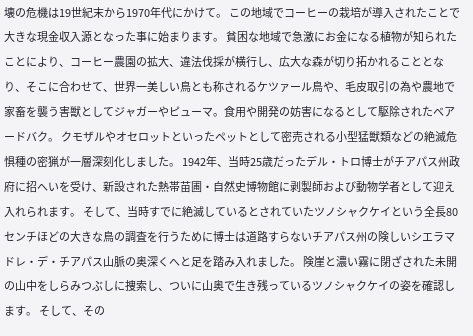壊の危機は19世紀末から1970年代にかけて。 この地域でコーヒーの栽培が導入されたことで大きな現金収入源となった事に始まります。 貧困な地域で急激にお金になる植物が知られたことにより、コーヒー農園の拡大、違法伐採が横行し、広大な森が切り拓かれることとなり、そこに合わせて、世界一美しい鳥とも称されるケツァール鳥や、毛皮取引の為や農地で家畜を襲う害獣としてジャガーやピューマ。食用や開発の妨害になるとして駆除されたベアードバク。 クモザルやオセロットといったペットとして密売される小型猛獣類などの絶滅危惧種の密猟が一層深刻化しました。 1942年、当時25歳だったデル・トロ博士がチアパス州政府に招へいを受け、新設された熱帯苗圃・自然史博物館に剥製師および動物学者として迎え入れられます。 そして、当時すでに絶滅しているとされていたツノシャクケイという全長80センチほどの大きな鳥の調査を行うために博士は道路すらないチアパス州の険しいシエラマドレ・デ・チアパス山脈の奥深くへと足を踏み入れました。 険崖と濃い霧に閉ざされた未開の山中をしらみつぶしに捜索し、ついに山奥で生き残っているツノシャクケイの姿を確認します。 そして、その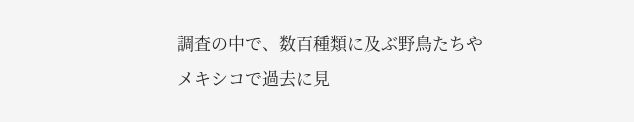調査の中で、数百種類に及ぶ野鳥たちやメキシコで過去に見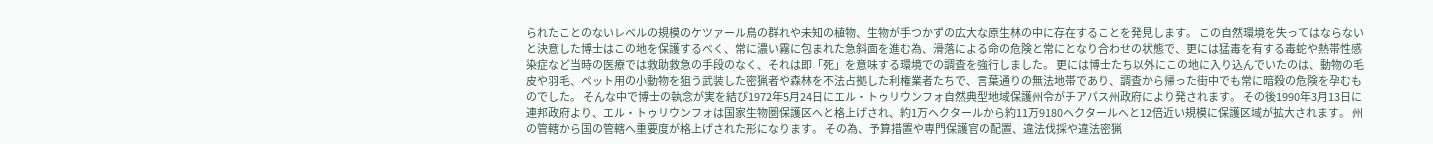られたことのないレベルの規模のケツァール鳥の群れや未知の植物、生物が手つかずの広大な原生林の中に存在することを発見します。 この自然環境を失ってはならないと決意した博士はこの地を保護するべく、常に濃い霧に包まれた急斜面を進む為、滑落による命の危険と常にとなり合わせの状態で、更には猛毒を有する毒蛇や熱帯性感染症など当時の医療では救助救急の手段のなく、それは即「死」を意味する環境での調査を強行しました。 更には博士たち以外にこの地に入り込んでいたのは、動物の毛皮や羽毛、ペット用の小動物を狙う武装した密猟者や森林を不法占拠した利権業者たちで、言葉通りの無法地帯であり、調査から帰った街中でも常に暗殺の危険を孕むものでした。 そんな中で博士の執念が実を結び1972年5月24日にエル・トゥリウンフォ自然典型地域保護州令がチアパス州政府により発されます。 その後1990年3月13日に連邦政府より、エル・トゥリウンフォは国家生物圏保護区へと格上げされ、約1万ヘクタールから約11万9180ヘクタールへと12倍近い規模に保護区域が拡大されます。 州の管轄から国の管轄へ重要度が格上げされた形になります。 その為、予算措置や専門保護官の配置、違法伐採や違法密猟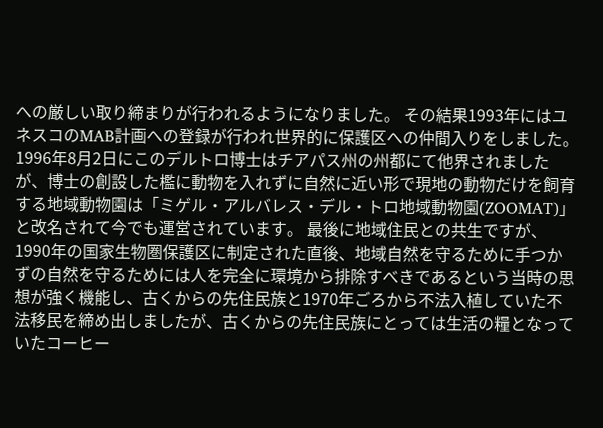への厳しい取り締まりが行われるようになりました。 その結果1993年にはユネスコのMAB計画への登録が行われ世界的に保護区への仲間入りをしました。 1996年8月2日にこのデルトロ博士はチアパス州の州都にて他界されましたが、博士の創設した檻に動物を入れずに自然に近い形で現地の動物だけを飼育する地域動物園は「ミゲル・アルバレス・デル・トロ地域動物園(ZOOMAT)」と改名されて今でも運営されています。 最後に地域住民との共生ですが、 1990年の国家生物圏保護区に制定された直後、地域自然を守るために手つかずの自然を守るためには人を完全に環境から排除すべきであるという当時の思想が強く機能し、古くからの先住民族と1970年ごろから不法入植していた不法移民を締め出しましたが、古くからの先住民族にとっては生活の糧となっていたコーヒー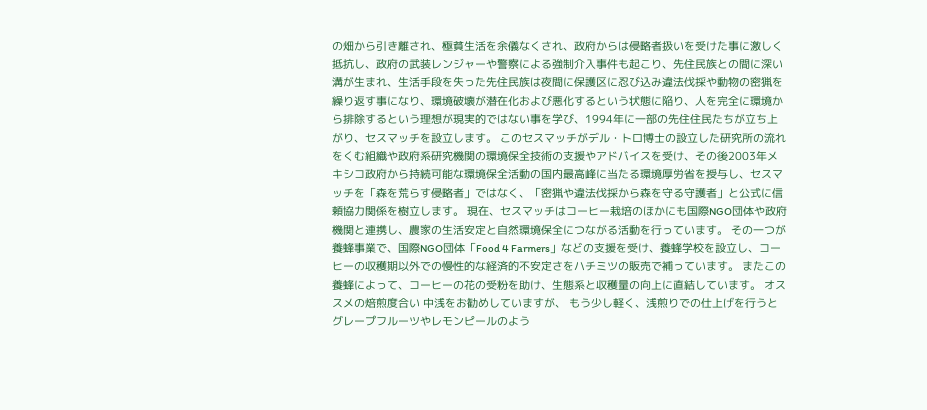の畑から引き離され、極貧生活を余儀なくされ、政府からは侵略者扱いを受けた事に激しく抵抗し、政府の武装レンジャーや警察による強制介入事件も起こり、先住民族との間に深い溝が生まれ、生活手段を失った先住民族は夜間に保護区に忍び込み違法伐採や動物の密猟を繰り返す事になり、環境破壊が潜在化および悪化するという状態に陥り、人を完全に環境から排除するという理想が現実的ではない事を学び、1994年に一部の先住住民たちが立ち上がり、セスマッチを設立します。 このセスマッチがデル・トロ博士の設立した研究所の流れをくむ組織や政府系研究機関の環境保全技術の支援やアドバイスを受け、その後2003年メキシコ政府から持続可能な環境保全活動の国内最高峰に当たる環境厚労省を授与し、セスマッチを「森を荒らす侵略者」ではなく、「密猟や違法伐採から森を守る守護者」と公式に信頼協力関係を樹立します。 現在、セスマッチはコーヒー栽培のほかにも国際NGO団体や政府機関と連携し、農家の生活安定と自然環境保全につながる活動を行っています。 その一つが養蜂事業で、国際NGO団体「Food 4 Farmers」などの支援を受け、養蜂学校を設立し、コーヒーの収穫期以外での慢性的な経済的不安定さをハチミツの販売で補っています。 またこの養蜂によって、コーヒーの花の受粉を助け、生態系と収穫量の向上に直結しています。 オススメの焙煎度合い 中浅をお勧めしていますが、 もう少し軽く、浅煎りでの仕上げを行うと グレープフルーツやレモンピールのよう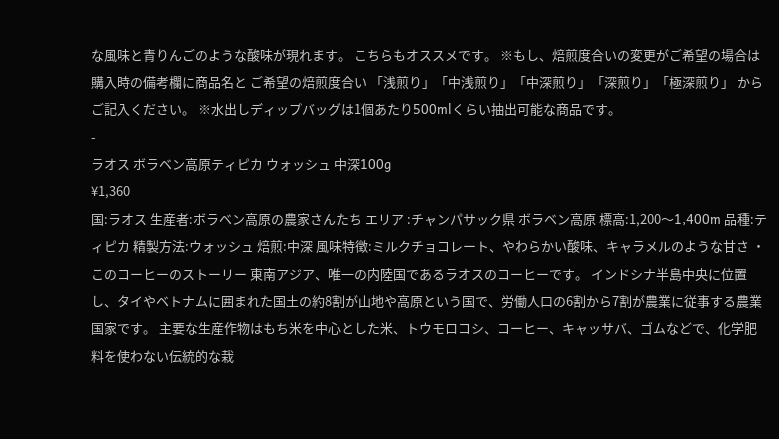な風味と青りんごのような酸味が現れます。 こちらもオススメです。 ※もし、焙煎度合いの変更がご希望の場合は購入時の備考欄に商品名と ご希望の焙煎度合い 「浅煎り」「中浅煎り」「中深煎り」「深煎り」「極深煎り」 からご記入ください。 ※水出しディップバッグは1個あたり500mlくらい抽出可能な商品です。
-
ラオス ボラベン高原ティピカ ウォッシュ 中深100g
¥1,360
国:ラオス 生産者:ボラベン高原の農家さんたち エリア :チャンパサック県 ボラベン高原 標高:1,200〜1,400m 品種:ティピカ 精製方法:ウォッシュ 焙煎:中深 風味特徴:ミルクチョコレート、やわらかい酸味、キャラメルのような甘さ ・このコーヒーのストーリー 東南アジア、唯一の内陸国であるラオスのコーヒーです。 インドシナ半島中央に位置し、タイやベトナムに囲まれた国土の約8割が山地や高原という国で、労働人口の6割から7割が農業に従事する農業国家です。 主要な生産作物はもち米を中心とした米、トウモロコシ、コーヒー、キャッサバ、ゴムなどで、化学肥料を使わない伝統的な栽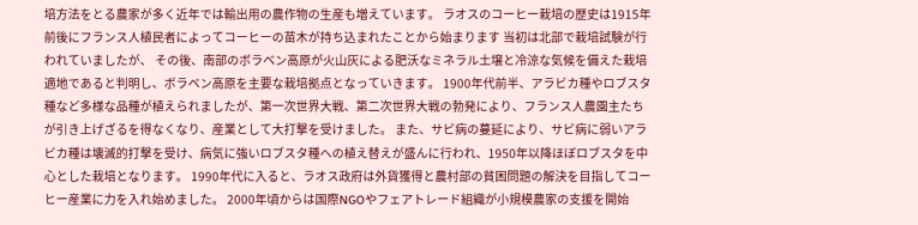培方法をとる農家が多く近年では輸出用の農作物の生産も増えています。 ラオスのコーヒー栽培の歴史は1915年前後にフランス人植民者によってコーヒーの苗木が持ち込まれたことから始まります 当初は北部で栽培試験が行われていましたが、 その後、南部のボラベン高原が火山灰による肥沃なミネラル土壌と冷涼な気候を備えた栽培適地であると判明し、ボラベン高原を主要な栽培拠点となっていきます。 1900年代前半、アラビカ種やロブスタ種など多様な品種が植えられましたが、第一次世界大戦、第二次世界大戦の勃発により、フランス人農園主たちが引き上げざるを得なくなり、産業として大打撃を受けました。 また、サビ病の蔓延により、サビ病に弱いアラビカ種は壊滅的打撃を受け、病気に強いロブスタ種への植え替えが盛んに行われ、1950年以降ほぼロブスタを中心とした栽培となります。 1990年代に入ると、ラオス政府は外貨獲得と農村部の貧困問題の解決を目指してコーヒー産業に力を入れ始めました。 2000年頃からは国際NGOやフェアトレード組織が小規模農家の支援を開始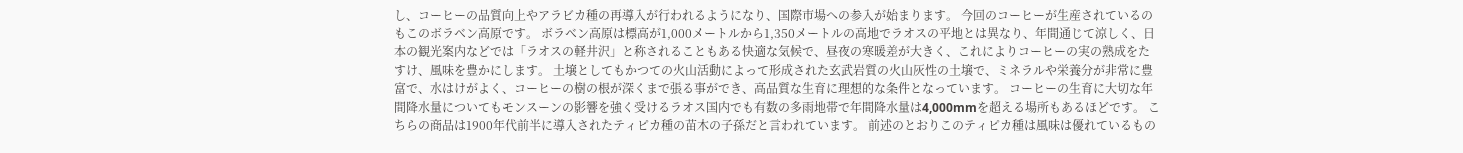し、コーヒーの品質向上やアラビカ種の再導入が行われるようになり、国際市場への参入が始まります。 今回のコーヒーが生産されているのもこのボラベン高原です。 ボラベン高原は標高が1,000メートルから1,350メートルの高地でラオスの平地とは異なり、年間通じて涼しく、日本の観光案内などでは「ラオスの軽井沢」と称されることもある快適な気候で、昼夜の寒暖差が大きく、これによりコーヒーの実の熟成をたすけ、風味を豊かにします。 土壌としてもかつての火山活動によって形成された玄武岩質の火山灰性の土壌で、ミネラルや栄養分が非常に豊富で、水はけがよく、コーヒーの樹の根が深くまで張る事ができ、高品質な生育に理想的な条件となっています。 コーヒーの生育に大切な年間降水量についてもモンスーンの影響を強く受けるラオス国内でも有数の多雨地帯で年間降水量は4,000mmを超える場所もあるほどです。 こちらの商品は1900年代前半に導入されたティピカ種の苗木の子孫だと言われています。 前述のとおりこのティピカ種は風味は優れているもの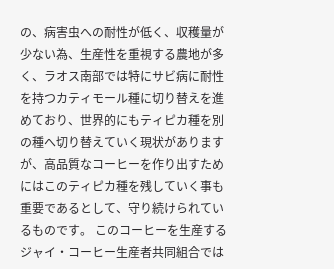の、病害虫への耐性が低く、収穫量が少ない為、生産性を重視する農地が多く、ラオス南部では特にサビ病に耐性を持つカティモール種に切り替えを進めており、世界的にもティピカ種を別の種へ切り替えていく現状がありますが、高品質なコーヒーを作り出すためにはこのティピカ種を残していく事も重要であるとして、守り続けられているものです。 このコーヒーを生産するジャイ・コーヒー生産者共同組合では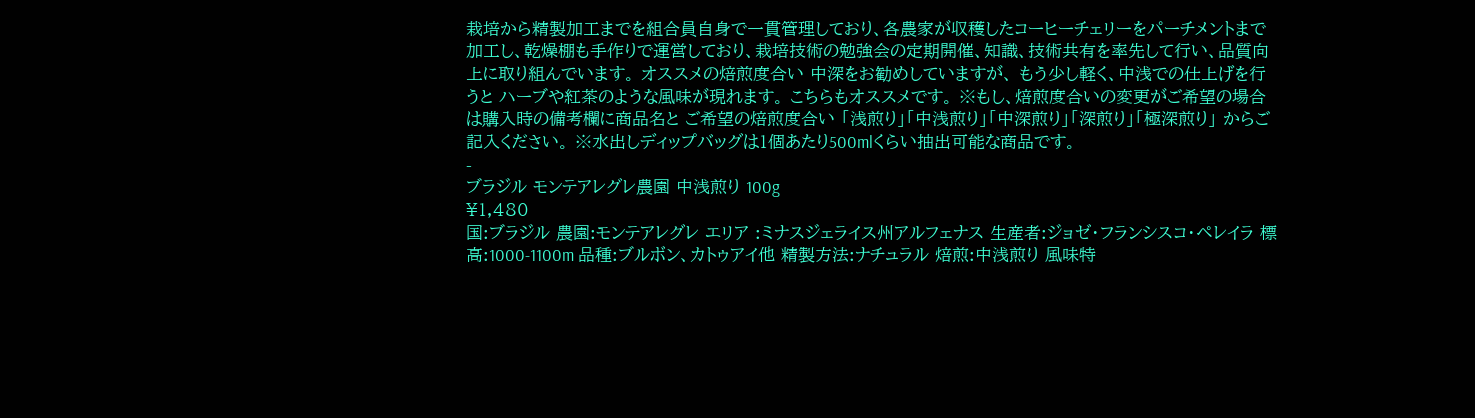栽培から精製加工までを組合員自身で一貫管理しており、各農家が収穫したコーヒーチェリーをパーチメントまで加工し、乾燥棚も手作りで運営しており、栽培技術の勉強会の定期開催、知識、技術共有を率先して行い、品質向上に取り組んでいます。 オススメの焙煎度合い 中深をお勧めしていますが、 もう少し軽く、中浅での仕上げを行うと ハーブや紅茶のような風味が現れます。 こちらもオススメです。 ※もし、焙煎度合いの変更がご希望の場合は購入時の備考欄に商品名と ご希望の焙煎度合い 「浅煎り」「中浅煎り」「中深煎り」「深煎り」「極深煎り」 からご記入ください。 ※水出しディップバッグは1個あたり500mlくらい抽出可能な商品です。
-
ブラジル モンテアレグレ農園 中浅煎り 100g
¥1,480
国:ブラジル 農園:モンテアレグレ エリア :ミナスジェライス州アルフェナス 生産者:ジョゼ・フランシスコ・ペレイラ 標高:1000-1100m 品種:ブルボン、カトゥアイ他 精製方法:ナチュラル 焙煎:中浅煎り 風味特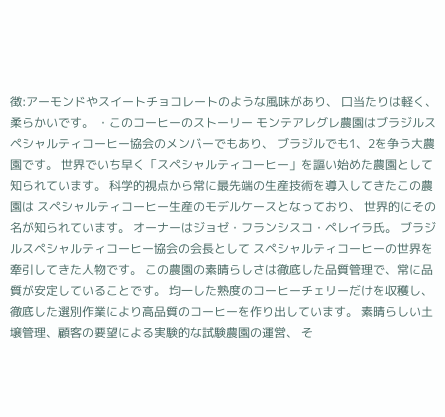徴:アーモンドやスイートチョコレートのような風味があり、 口当たりは軽く、柔らかいです。 ・このコーヒーのストーリー モンテアレグレ農園はブラジルスペシャルティコーヒー協会のメンバーでもあり、 ブラジルでも1、2を争う大農園です。 世界でいち早く「スペシャルティコーヒー」を謳い始めた農園として知られています。 科学的視点から常に最先端の生産技術を導入してきたこの農園は スペシャルティコーヒー生産のモデルケースとなっており、 世界的にその名が知られています。 オーナーはジョゼ・フランシスコ・ペレイラ氏。 ブラジルスペシャルティコーヒー協会の会長として スペシャルティコーヒーの世界を牽引してきた人物です。 この農園の素晴らしさは徹底した品質管理で、常に品質が安定していることです。 均一した熟度のコーヒーチェリーだけを収穫し、 徹底した選別作業により高品質のコーヒーを作り出しています。 素晴らしい土壌管理、顧客の要望による実験的な試験農園の運営、 そ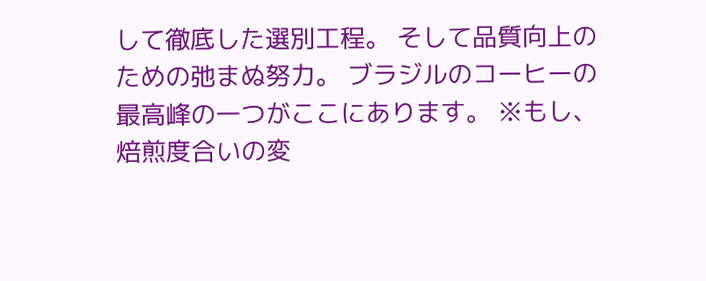して徹底した選別工程。 そして品質向上のための弛まぬ努力。 ブラジルのコーヒーの最高峰の一つがここにあります。 ※もし、焙煎度合いの変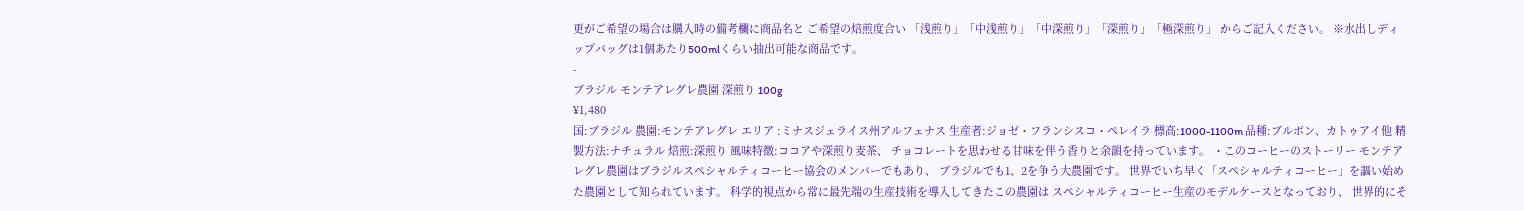更がご希望の場合は購入時の備考欄に商品名と ご希望の焙煎度合い 「浅煎り」「中浅煎り」「中深煎り」「深煎り」「極深煎り」 からご記入ください。 ※水出しディップバッグは1個あたり500mlくらい抽出可能な商品です。
-
ブラジル モンテアレグレ農園 深煎り 100g
¥1,480
国:ブラジル 農園:モンテアレグレ エリア :ミナスジェライス州アルフェナス 生産者:ジョゼ・フランシスコ・ペレイラ 標高:1000-1100m 品種:ブルボン、カトゥアイ他 精製方法:ナチュラル 焙煎:深煎り 風味特徴:ココアや深煎り麦茶、 チョコレートを思わせる甘味を伴う香りと余韻を持っています。 ・このコーヒーのストーリー モンテアレグレ農園はブラジルスペシャルティコーヒー協会のメンバーでもあり、 ブラジルでも1、2を争う大農園です。 世界でいち早く「スペシャルティコーヒー」を謳い始めた農園として知られています。 科学的視点から常に最先端の生産技術を導入してきたこの農園は スペシャルティコーヒー生産のモデルケースとなっており、 世界的にそ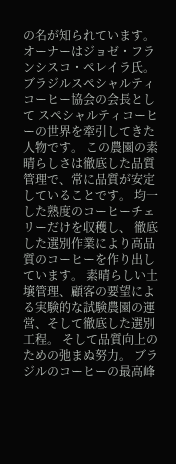の名が知られています。 オーナーはジョゼ・フランシスコ・ペレイラ氏。 ブラジルスペシャルティコーヒー協会の会長として スペシャルティコーヒーの世界を牽引してきた人物です。 この農園の素晴らしさは徹底した品質管理で、常に品質が安定していることです。 均一した熟度のコーヒーチェリーだけを収穫し、 徹底した選別作業により高品質のコーヒーを作り出しています。 素晴らしい土壌管理、顧客の要望による実験的な試験農園の運営、そして徹底した選別工程。 そして品質向上のための弛まぬ努力。 ブラジルのコーヒーの最高峰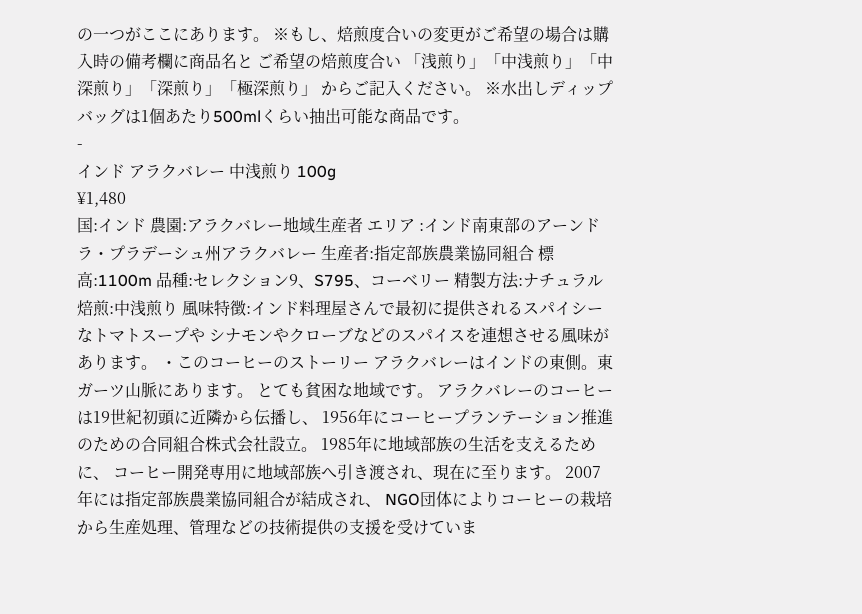の一つがここにあります。 ※もし、焙煎度合いの変更がご希望の場合は購入時の備考欄に商品名と ご希望の焙煎度合い 「浅煎り」「中浅煎り」「中深煎り」「深煎り」「極深煎り」 からご記入ください。 ※水出しディップバッグは1個あたり500mlくらい抽出可能な商品です。
-
インド アラクバレー 中浅煎り 100g
¥1,480
国:インド 農園:アラクバレー地域生産者 エリア :インド南東部のアーンドラ・プラデーシュ州アラクバレー 生産者:指定部族農業協同組合 標高:1100m 品種:セレクション9、S795、コーベリー 精製方法:ナチュラル 焙煎:中浅煎り 風味特徴:インド料理屋さんで最初に提供されるスパイシーなトマトスープや シナモンやクローブなどのスパイスを連想させる風味があります。 ・このコーヒーのストーリー アラクバレーはインドの東側。東ガーツ山脈にあります。 とても貧困な地域です。 アラクバレーのコーヒーは19世紀初頭に近隣から伝播し、 1956年にコーヒープランテーション推進のための合同組合株式会社設立。 1985年に地域部族の生活を支えるために、 コーヒー開発専用に地域部族へ引き渡され、現在に至ります。 2007年には指定部族農業協同組合が結成され、 NGO団体によりコーヒーの栽培から生産処理、管理などの技術提供の支援を受けていま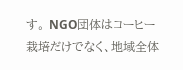す。 NGO団体はコーヒー栽培だけでなく、地域全体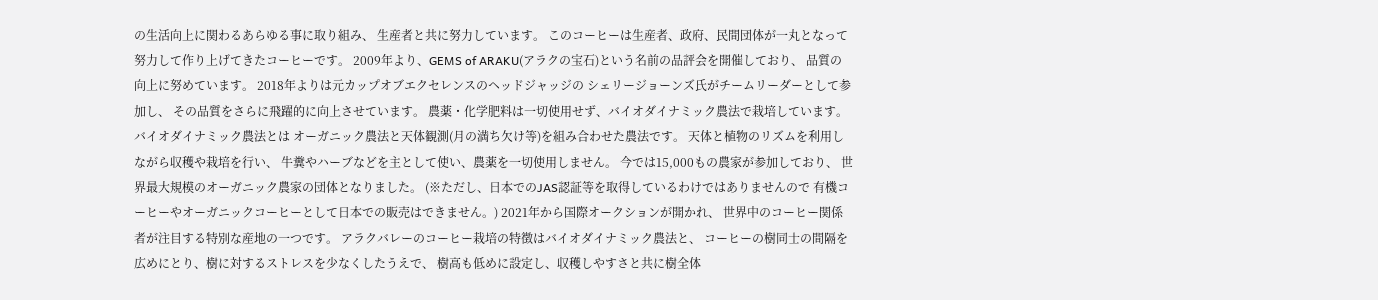の生活向上に関わるあらゆる事に取り組み、 生産者と共に努力しています。 このコーヒーは生産者、政府、民間団体が一丸となって 努力して作り上げてきたコーヒーです。 2009年より、GEMS of ARAKU(アラクの宝石)という名前の品評会を開催しており、 品質の向上に努めています。 2018年よりは元カップオブエクセレンスのヘッドジャッジの シェリージョーンズ氏がチームリーダーとして参加し、 その品質をさらに飛躍的に向上させています。 農薬・化学肥料は一切使用せず、バイオダイナミック農法で栽培しています。 バイオダイナミック農法とは オーガニック農法と天体観測(月の満ち欠け等)を組み合わせた農法です。 天体と植物のリズムを利用しながら収穫や栽培を行い、 牛糞やハーブなどを主として使い、農薬を一切使用しません。 今では15,000もの農家が参加しており、 世界最大規模のオーガニック農家の団体となりました。 (※ただし、日本でのJAS認証等を取得しているわけではありませんので 有機コーヒーやオーガニックコーヒーとして日本での販売はできません。) 2021年から国際オークションが開かれ、 世界中のコーヒー関係者が注目する特別な産地の一つです。 アラクバレーのコーヒー栽培の特徴はバイオダイナミック農法と、 コーヒーの樹同士の間隔を広めにとり、樹に対するストレスを少なくしたうえで、 樹高も低めに設定し、収穫しやすさと共に樹全体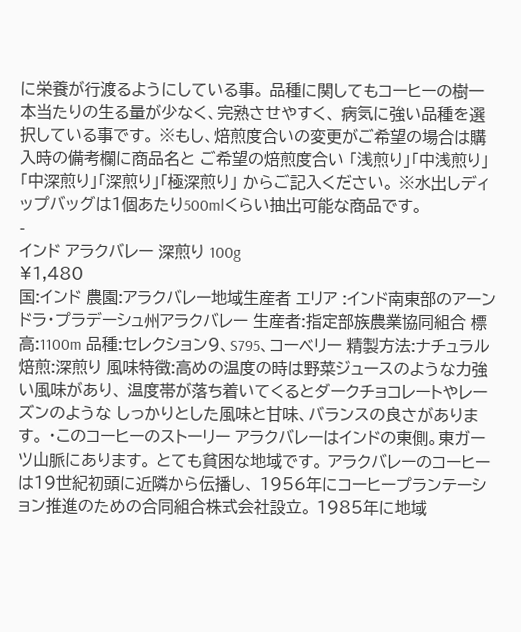に栄養が行渡るようにしている事。 品種に関してもコーヒーの樹一本当たりの生る量が少なく、完熟させやすく、 病気に強い品種を選択している事です。 ※もし、焙煎度合いの変更がご希望の場合は購入時の備考欄に商品名と ご希望の焙煎度合い 「浅煎り」「中浅煎り」「中深煎り」「深煎り」「極深煎り」 からご記入ください。 ※水出しディップバッグは1個あたり500mlくらい抽出可能な商品です。
-
インド アラクバレー 深煎り 100g
¥1,480
国:インド 農園:アラクバレー地域生産者 エリア :インド南東部のアーンドラ・プラデーシュ州アラクバレー 生産者:指定部族農業協同組合 標高:1100m 品種:セレクション9、S795、コーベリー 精製方法:ナチュラル 焙煎:深煎り 風味特徴:高めの温度の時は野菜ジュースのような力強い風味があり、 温度帯が落ち着いてくるとダークチョコレートやレーズンのような しっかりとした風味と甘味、バランスの良さがあります。 ・このコーヒーのストーリー アラクバレーはインドの東側。東ガーツ山脈にあります。 とても貧困な地域です。 アラクバレーのコーヒーは19世紀初頭に近隣から伝播し、 1956年にコーヒープランテーション推進のための合同組合株式会社設立。 1985年に地域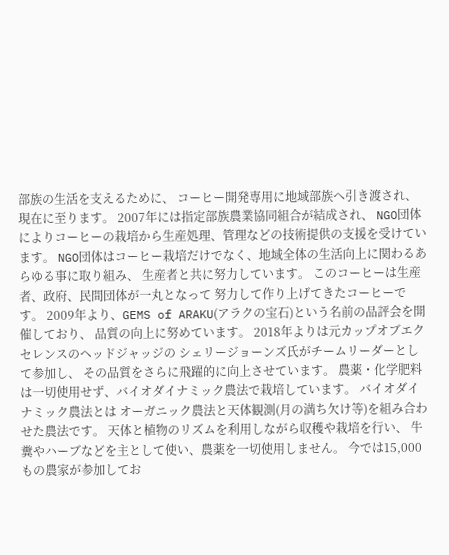部族の生活を支えるために、 コーヒー開発専用に地域部族へ引き渡され、現在に至ります。 2007年には指定部族農業協同組合が結成され、 NGO団体によりコーヒーの栽培から生産処理、管理などの技術提供の支援を受けています。 NGO団体はコーヒー栽培だけでなく、地域全体の生活向上に関わるあらゆる事に取り組み、 生産者と共に努力しています。 このコーヒーは生産者、政府、民間団体が一丸となって 努力して作り上げてきたコーヒーです。 2009年より、GEMS of ARAKU(アラクの宝石)という名前の品評会を開催しており、 品質の向上に努めています。 2018年よりは元カップオブエクセレンスのヘッドジャッジの シェリージョーンズ氏がチームリーダーとして参加し、 その品質をさらに飛躍的に向上させています。 農薬・化学肥料は一切使用せず、バイオダイナミック農法で栽培しています。 バイオダイナミック農法とは オーガニック農法と天体観測(月の満ち欠け等)を組み合わせた農法です。 天体と植物のリズムを利用しながら収穫や栽培を行い、 牛糞やハーブなどを主として使い、農薬を一切使用しません。 今では15,000もの農家が参加してお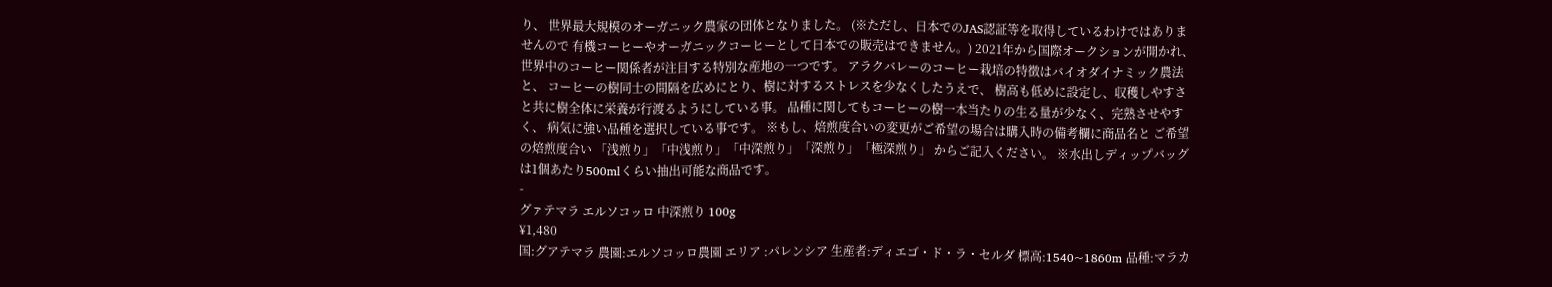り、 世界最大規模のオーガニック農家の団体となりました。 (※ただし、日本でのJAS認証等を取得しているわけではありませんので 有機コーヒーやオーガニックコーヒーとして日本での販売はできません。) 2021年から国際オークションが開かれ、 世界中のコーヒー関係者が注目する特別な産地の一つです。 アラクバレーのコーヒー栽培の特徴はバイオダイナミック農法と、 コーヒーの樹同士の間隔を広めにとり、樹に対するストレスを少なくしたうえで、 樹高も低めに設定し、収穫しやすさと共に樹全体に栄養が行渡るようにしている事。 品種に関してもコーヒーの樹一本当たりの生る量が少なく、完熟させやすく、 病気に強い品種を選択している事です。 ※もし、焙煎度合いの変更がご希望の場合は購入時の備考欄に商品名と ご希望の焙煎度合い 「浅煎り」「中浅煎り」「中深煎り」「深煎り」「極深煎り」 からご記入ください。 ※水出しディップバッグは1個あたり500mlくらい抽出可能な商品です。
-
グァテマラ エルソコッロ 中深煎り 100g
¥1,480
国:グアテマラ 農園:エルソコッロ農園 エリア :パレンシア 生産者:ディエゴ・ド・ラ・セルダ 標高:1540~1860m 品種:マラカ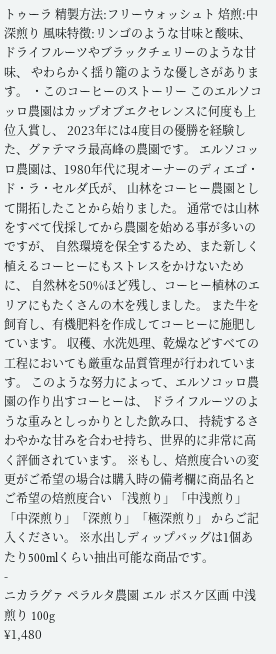トゥーラ 精製方法:フリーウォッシュト 焙煎:中深煎り 風味特徴:リンゴのような甘味と酸味、ドライフルーツやブラックチェリーのような甘味、 やわらかく揺り籠のような優しさがあります。 ・このコーヒーのストーリー このエルソコッロ農園はカップオブエクセレンスに何度も上位入賞し、 2023年には4度目の優勝を経験した、グァテマラ最高峰の農園です。 エルソコッロ農園は、1980年代に現オーナーのディエゴ・ド・ラ・セルダ氏が、 山林をコーヒー農園として開拓したことから始りました。 通常では山林をすべて伐採してから農園を始める事が多いのですが、 自然環境を保全するため、また新しく植えるコーヒーにもストレスをかけないために、 自然林を50%ほど残し、コーヒー植林のエリアにもたくさんの木を残しました。 また牛を飼育し、有機肥料を作成してコーヒーに施肥しています。 収穫、水洗処理、乾燥などすべての工程においても厳重な品質管理が行われています。 このような努力によって、エルソコッロ農園の作り出すコーヒーは、 ドライフルーツのような重みとしっかりとした飲み口、 持続するさわやかな甘みを合わせ持ち、世界的に非常に高く評価されています。 ※もし、焙煎度合いの変更がご希望の場合は購入時の備考欄に商品名と ご希望の焙煎度合い 「浅煎り」「中浅煎り」「中深煎り」「深煎り」「極深煎り」 からご記入ください。 ※水出しディップバッグは1個あたり500mlくらい抽出可能な商品です。
-
ニカラグァ ペラルタ農園 エル ボスケ区画 中浅煎り 100g
¥1,480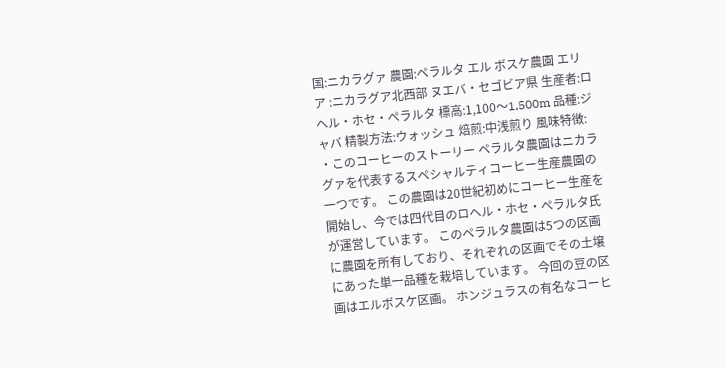国:ニカラグァ 農園:ペラルタ エル ボスケ農園 エリア :ニカラグア北西部 ヌエバ・セゴビア県 生産者:ロヘル・ホセ・ぺラルタ 標高:1,100〜1,500m 品種:ジャバ 精製方法:ウォッシュ 焙煎:中浅煎り 風味特徴: ・このコーヒーのストーリー ペラルタ農園はニカラグァを代表するスペシャルティコーヒー生産農園の一つです。 この農園は20世紀初めにコーヒー生産を開始し、今では四代目のロヘル・ホセ・ぺラルタ氏が運営しています。 このペラルタ農園は5つの区画に農園を所有しており、それぞれの区画でその土壌にあった単一品種を栽培しています。 今回の豆の区画はエルボスケ区画。 ホンジュラスの有名なコーヒ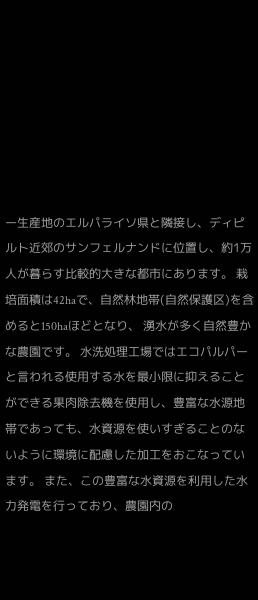ー生産地のエルパライソ県と隣接し、ディピルト近郊のサンフェルナンドに位置し、約1万人が暮らす比較的大きな都市にあります。 栽培面積は42haで、自然林地帯(自然保護区)を含めると150haほどとなり、 湧水が多く自然豊かな農園です。 水洗処理工場ではエコパルパーと言われる使用する水を最小限に抑えることができる果肉除去機を使用し、豊富な水源地帯であっても、水資源を使いすぎることのないように環境に配慮した加工をおこなっています。 また、この豊富な水資源を利用した水力発電を行っており、農園内の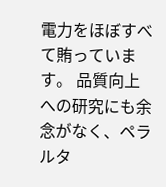電力をほぼすべて賄っています。 品質向上への研究にも余念がなく、ペラルタ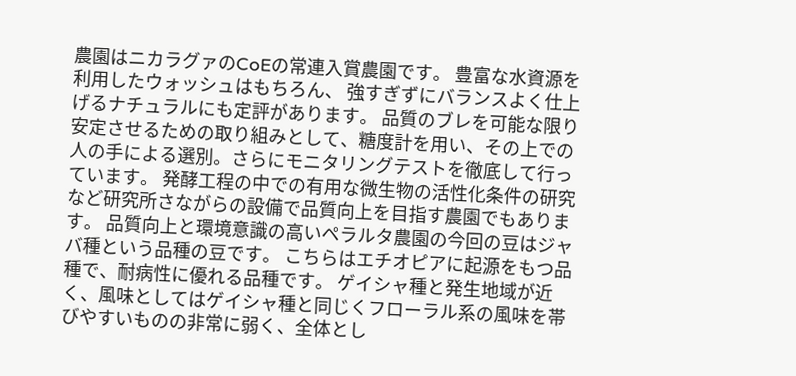農園はニカラグァのCoEの常連入賞農園です。 豊富な水資源を利用したウォッシュはもちろん、 強すぎずにバランスよく仕上げるナチュラルにも定評があります。 品質のブレを可能な限り安定させるための取り組みとして、糖度計を用い、その上での人の手による選別。さらにモニタリングテストを徹底して行っています。 発酵工程の中での有用な微生物の活性化条件の研究など研究所さながらの設備で品質向上を目指す農園でもあります。 品質向上と環境意識の高いペラルタ農園の今回の豆はジャバ種という品種の豆です。 こちらはエチオピアに起源をもつ品種で、耐病性に優れる品種です。 ゲイシャ種と発生地域が近く、風味としてはゲイシャ種と同じくフローラル系の風味を帯びやすいものの非常に弱く、全体とし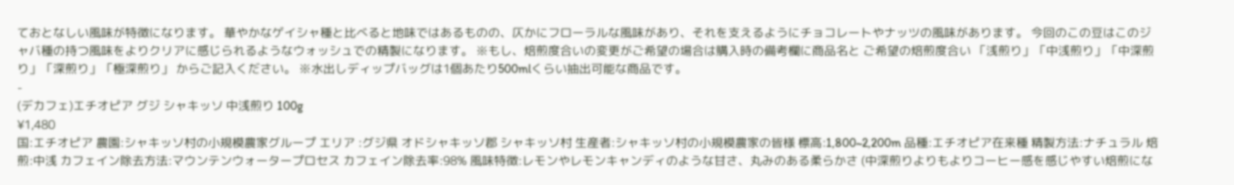ておとなしい風味が特徴になります。 華やかなゲイシャ種と比べると地味ではあるものの、仄かにフローラルな風味があり、それを支えるようにチョコレートやナッツの風味があります。 今回のこの豆はこのジャバ種の持つ風味をよりクリアに感じられるようなウォッシュでの精製になります。 ※もし、焙煎度合いの変更がご希望の場合は購入時の備考欄に商品名と ご希望の焙煎度合い 「浅煎り」「中浅煎り」「中深煎り」「深煎り」「極深煎り」 からご記入ください。 ※水出しディップバッグは1個あたり500mlくらい抽出可能な商品です。
-
(デカフェ)エチオピア グジ シャキッソ 中浅煎り 100g
¥1,480
国:エチオピア 農園:シャキッソ村の小規模農家グループ エリア :グジ県 オドシャキッソ郡 シャキッソ村 生産者:シャキッソ村の小規模農家の皆様 標高:1,800~2,200m 品種:エチオピア在来種 精製方法:ナチュラル 焙煎:中浅 カフェイン除去方法:マウンテンウォータープロセス カフェイン除去率:98% 風味特徴:レモンやレモンキャンディのような甘さ、丸みのある柔らかさ (中深煎りよりもよりコーヒー感を感じやすい焙煎にな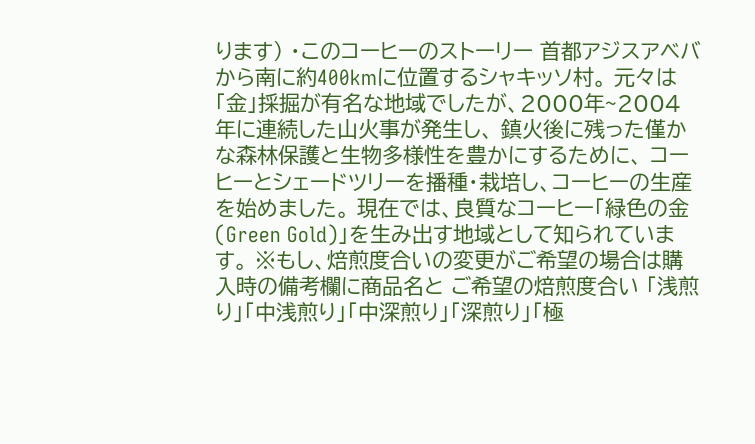ります) ・このコーヒーのストーリー 首都アジスアベバから南に約400kmに位置するシャキッソ村。 元々は「金」採掘が有名な地域でしたが、2000年~2004年に連続した山火事が発生し、 鎮火後に残った僅かな森林保護と生物多様性を豊かにするために、 コーヒーとシェードツリーを播種・栽培し、コーヒーの生産を始めました。 現在では、良質なコーヒー「緑色の金(Green Gold)」を生み出す地域として知られています。 ※もし、焙煎度合いの変更がご希望の場合は購入時の備考欄に商品名と ご希望の焙煎度合い 「浅煎り」「中浅煎り」「中深煎り」「深煎り」「極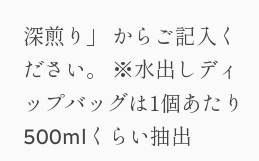深煎り」 からご記入ください。 ※水出しディップバッグは1個あたり500mlくらい抽出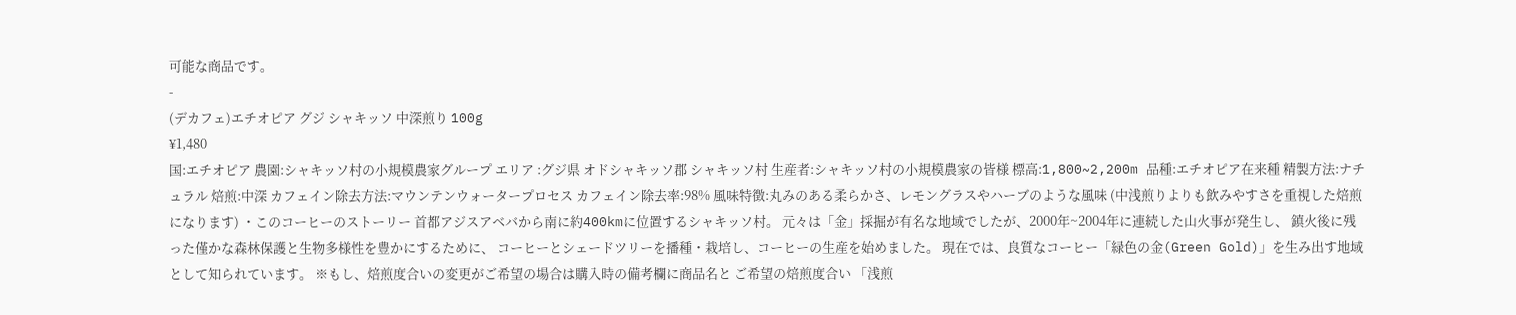可能な商品です。
-
(デカフェ)エチオピア グジ シャキッソ 中深煎り 100g
¥1,480
国:エチオピア 農園:シャキッソ村の小規模農家グループ エリア :グジ県 オドシャキッソ郡 シャキッソ村 生産者:シャキッソ村の小規模農家の皆様 標高:1,800~2,200m 品種:エチオピア在来種 精製方法:ナチュラル 焙煎:中深 カフェイン除去方法:マウンテンウォータープロセス カフェイン除去率:98% 風味特徴:丸みのある柔らかさ、レモングラスやハーブのような風味 (中浅煎りよりも飲みやすさを重視した焙煎になります) ・このコーヒーのストーリー 首都アジスアベバから南に約400kmに位置するシャキッソ村。 元々は「金」採掘が有名な地域でしたが、2000年~2004年に連続した山火事が発生し、 鎮火後に残った僅かな森林保護と生物多様性を豊かにするために、 コーヒーとシェードツリーを播種・栽培し、コーヒーの生産を始めました。 現在では、良質なコーヒー「緑色の金(Green Gold)」を生み出す地域として知られています。 ※もし、焙煎度合いの変更がご希望の場合は購入時の備考欄に商品名と ご希望の焙煎度合い 「浅煎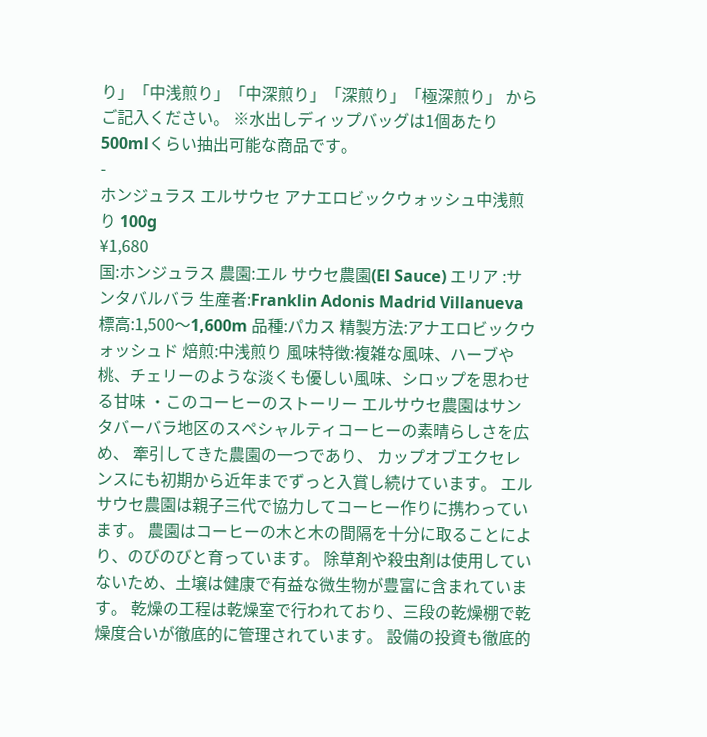り」「中浅煎り」「中深煎り」「深煎り」「極深煎り」 からご記入ください。 ※水出しディップバッグは1個あたり500mlくらい抽出可能な商品です。
-
ホンジュラス エルサウセ アナエロビックウォッシュ中浅煎り 100g
¥1,680
国:ホンジュラス 農園:エル サウセ農園(El Sauce) エリア :サンタバルバラ 生産者:Franklin Adonis Madrid Villanueva 標高:1,500〜1,600m 品種:パカス 精製方法:アナエロビックウォッシュド 焙煎:中浅煎り 風味特徴:複雑な風味、ハーブや桃、チェリーのような淡くも優しい風味、シロップを思わせる甘味 ・このコーヒーのストーリー エルサウセ農園はサンタバーバラ地区のスペシャルティコーヒーの素晴らしさを広め、 牽引してきた農園の一つであり、 カップオブエクセレンスにも初期から近年までずっと入賞し続けています。 エルサウセ農園は親子三代で協力してコーヒー作りに携わっています。 農園はコーヒーの木と木の間隔を十分に取ることにより、のびのびと育っています。 除草剤や殺虫剤は使用していないため、土壌は健康で有益な微生物が豊富に含まれています。 乾燥の工程は乾燥室で行われており、三段の乾燥棚で乾燥度合いが徹底的に管理されています。 設備の投資も徹底的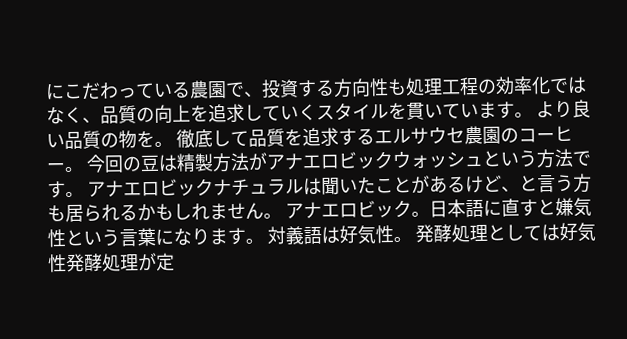にこだわっている農園で、投資する方向性も処理工程の効率化ではなく、品質の向上を追求していくスタイルを貫いています。 より良い品質の物を。 徹底して品質を追求するエルサウセ農園のコーヒー。 今回の豆は精製方法がアナエロビックウォッシュという方法です。 アナエロビックナチュラルは聞いたことがあるけど、と言う方も居られるかもしれません。 アナエロビック。日本語に直すと嫌気性という言葉になります。 対義語は好気性。 発酵処理としては好気性発酵処理が定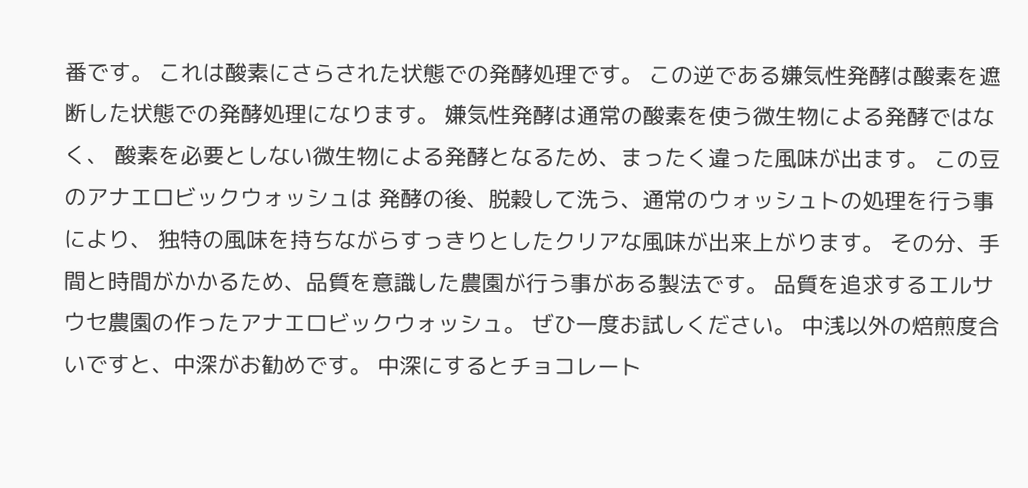番です。 これは酸素にさらされた状態での発酵処理です。 この逆である嫌気性発酵は酸素を遮断した状態での発酵処理になります。 嫌気性発酵は通常の酸素を使う微生物による発酵ではなく、 酸素を必要としない微生物による発酵となるため、まったく違った風味が出ます。 この豆のアナエロビックウォッシュは 発酵の後、脱穀して洗う、通常のウォッシュトの処理を行う事により、 独特の風味を持ちながらすっきりとしたクリアな風味が出来上がります。 その分、手間と時間がかかるため、品質を意識した農園が行う事がある製法です。 品質を追求するエルサウセ農園の作ったアナエロビックウォッシュ。 ぜひ一度お試しください。 中浅以外の焙煎度合いですと、中深がお勧めです。 中深にするとチョコレート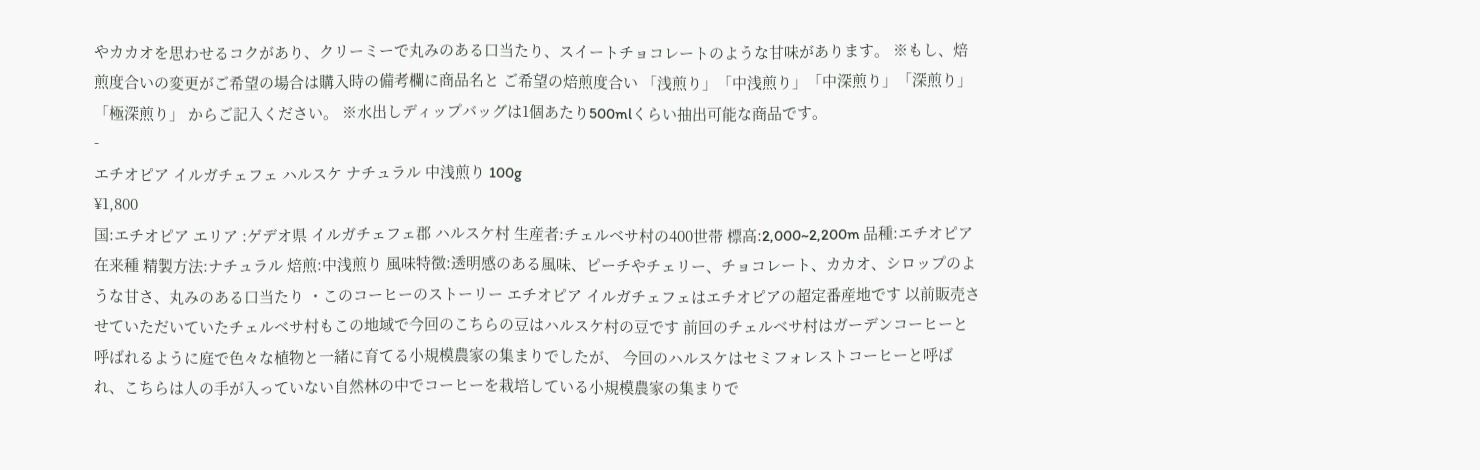やカカオを思わせるコクがあり、クリーミーで丸みのある口当たり、スイートチョコレートのような甘味があります。 ※もし、焙煎度合いの変更がご希望の場合は購入時の備考欄に商品名と ご希望の焙煎度合い 「浅煎り」「中浅煎り」「中深煎り」「深煎り」「極深煎り」 からご記入ください。 ※水出しディップバッグは1個あたり500mlくらい抽出可能な商品です。
-
エチオピア イルガチェフェ ハルスケ ナチュラル 中浅煎り 100g
¥1,800
国:エチオピア エリア :ゲデオ県 イルガチェフェ郡 ハルスケ村 生産者:チェルベサ村の400世帯 標高:2,000~2,200m 品種:エチオピア在来種 精製方法:ナチュラル 焙煎:中浅煎り 風味特徴:透明感のある風味、ピーチやチェリー、チョコレート、カカオ、シロップのような甘さ、丸みのある口当たり ・このコーヒーのストーリー エチオピア イルガチェフェはエチオピアの超定番産地です 以前販売させていただいていたチェルベサ村もこの地域で今回のこちらの豆はハルスケ村の豆です 前回のチェルベサ村はガーデンコーヒーと呼ばれるように庭で色々な植物と一緒に育てる小規模農家の集まりでしたが、 今回のハルスケはセミフォレストコーヒーと呼ばれ、こちらは人の手が入っていない自然林の中でコーヒーを栽培している小規模農家の集まりで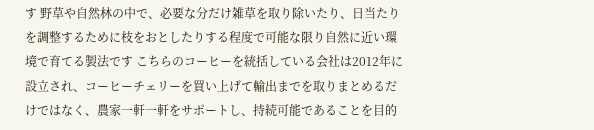す 野草や自然林の中で、必要な分だけ雑草を取り除いたり、日当たりを調整するために枝をおとしたりする程度で可能な限り自然に近い環境で育てる製法です こちらのコーヒーを統括している会社は2012年に設立され、コーヒーチェリーを買い上げて輸出までを取りまとめるだけではなく、農家一軒一軒をサポートし、持続可能であることを目的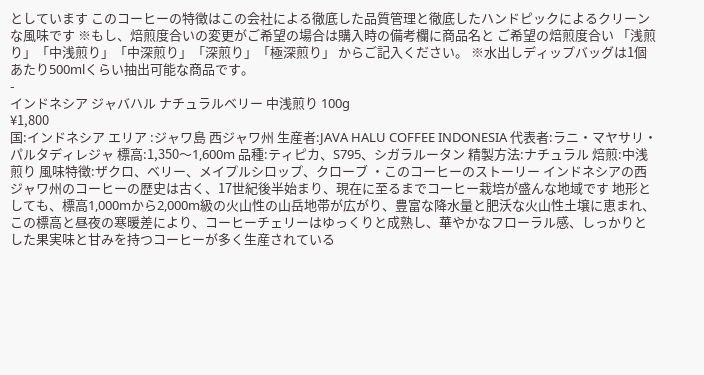としています このコーヒーの特徴はこの会社による徹底した品質管理と徹底したハンドピックによるクリーンな風味です ※もし、焙煎度合いの変更がご希望の場合は購入時の備考欄に商品名と ご希望の焙煎度合い 「浅煎り」「中浅煎り」「中深煎り」「深煎り」「極深煎り」 からご記入ください。 ※水出しディップバッグは1個あたり500mlくらい抽出可能な商品です。
-
インドネシア ジャバハル ナチュラルベリー 中浅煎り 100g
¥1,800
国:インドネシア エリア :ジャワ島 西ジャワ州 生産者:JAVA HALU COFFEE INDONESIA 代表者:ラニ・マヤサリ・パルタディレジャ 標高:1,350〜1,600m 品種:ティピカ、S795、シガラルータン 精製方法:ナチュラル 焙煎:中浅煎り 風味特徴:ザクロ、ベリー、メイプルシロップ、クローブ ・このコーヒーのストーリー インドネシアの西ジャワ州のコーヒーの歴史は古く、17世紀後半始まり、現在に至るまでコーヒー栽培が盛んな地域です 地形としても、標高1,000mから2,000m級の火山性の山岳地帯が広がり、豊富な降水量と肥沃な火山性土壌に恵まれ、この標高と昼夜の寒暖差により、コーヒーチェリーはゆっくりと成熟し、華やかなフローラル感、しっかりとした果実味と甘みを持つコーヒーが多く生産されている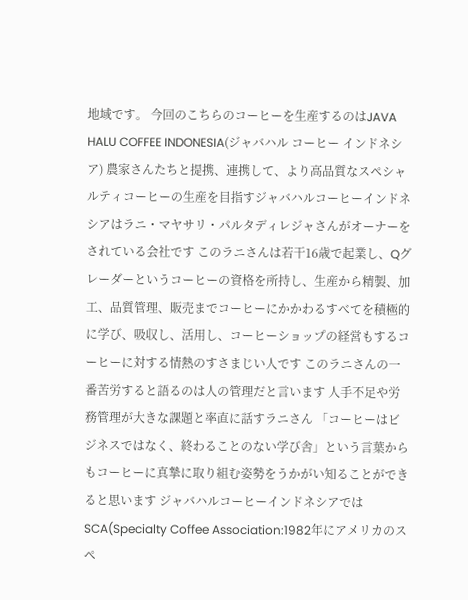地域です。 今回のこちらのコーヒーを生産するのはJAVA HALU COFFEE INDONESIA(ジャバハル コーヒー インドネシア) 農家さんたちと提携、連携して、より高品質なスペシャルティコーヒーの生産を目指すジャバハルコーヒーインドネシアはラニ・マヤサリ・パルタディレジャさんがオーナーをされている会社です このラニさんは若干16歳で起業し、Qグレーダーというコーヒーの資格を所持し、生産から精製、加工、品質管理、販売までコーヒーにかかわるすべてを積極的に学び、吸収し、活用し、コーヒーショップの経営もするコーヒーに対する情熱のすさまじい人です このラニさんの一番苦労すると語るのは人の管理だと言います 人手不足や労務管理が大きな課題と率直に話すラニさん 「コーヒーはビジネスではなく、終わることのない学び舎」という言葉からもコーヒーに真摯に取り組む姿勢をうかがい知ることができると思います ジャバハルコーヒーインドネシアではSCA(Specialty Coffee Association:1982年にアメリカのスペ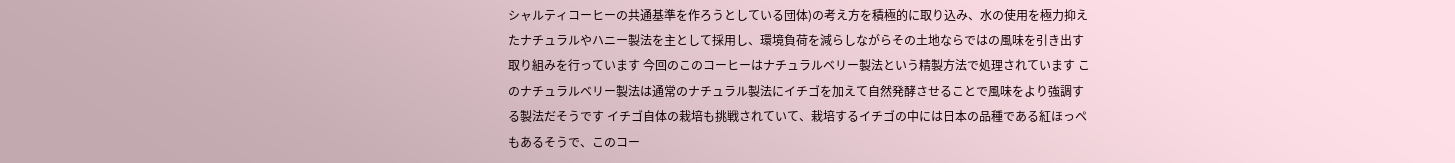シャルティコーヒーの共通基準を作ろうとしている団体)の考え方を積極的に取り込み、水の使用を極力抑えたナチュラルやハニー製法を主として採用し、環境負荷を減らしながらその土地ならではの風味を引き出す取り組みを行っています 今回のこのコーヒーはナチュラルベリー製法という精製方法で処理されています このナチュラルベリー製法は通常のナチュラル製法にイチゴを加えて自然発酵させることで風味をより強調する製法だそうです イチゴ自体の栽培も挑戦されていて、栽培するイチゴの中には日本の品種である紅ほっペもあるそうで、このコー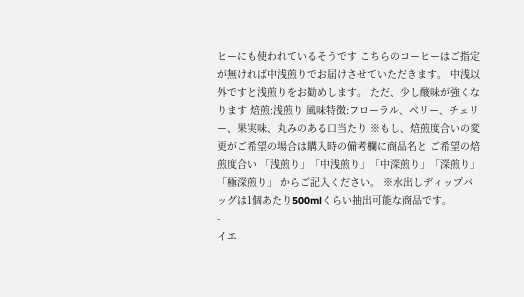ヒーにも使われているそうです こちらのコーヒーはご指定が無ければ中浅煎りでお届けさせていただきます。 中浅以外ですと浅煎りをお勧めします。 ただ、少し酸味が強くなります 焙煎:浅煎り 風味特徴:フローラル、ベリー、チェリー、果実味、丸みのある口当たり ※もし、焙煎度合いの変更がご希望の場合は購入時の備考欄に商品名と ご希望の焙煎度合い 「浅煎り」「中浅煎り」「中深煎り」「深煎り」「極深煎り」 からご記入ください。 ※水出しディップバッグは1個あたり500mlくらい抽出可能な商品です。
-
イエ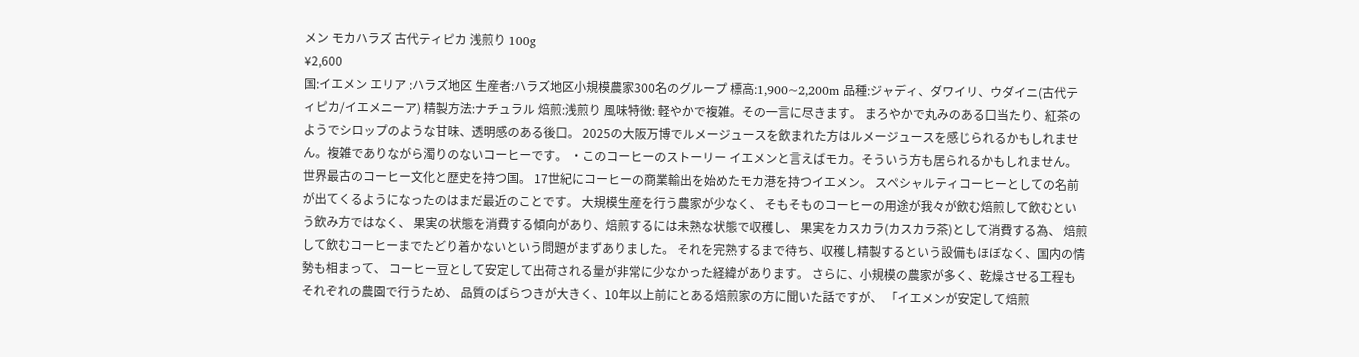メン モカハラズ 古代ティピカ 浅煎り 100g
¥2,600
国:イエメン エリア :ハラズ地区 生産者:ハラズ地区小規模農家300名のグループ 標高:1,900~2,200m 品種:ジャディ、ダワイリ、ウダイニ(古代ティピカ/イエメニーア) 精製方法:ナチュラル 焙煎:浅煎り 風味特徴: 軽やかで複雑。その一言に尽きます。 まろやかで丸みのある口当たり、紅茶のようでシロップのような甘味、透明感のある後口。 2025の大阪万博でルメージュースを飲まれた方はルメージュースを感じられるかもしれません。複雑でありながら濁りのないコーヒーです。 ・このコーヒーのストーリー イエメンと言えばモカ。そういう方も居られるかもしれません。 世界最古のコーヒー文化と歴史を持つ国。 17世紀にコーヒーの商業輸出を始めたモカ港を持つイエメン。 スペシャルティコーヒーとしての名前が出てくるようになったのはまだ最近のことです。 大規模生産を行う農家が少なく、 そもそものコーヒーの用途が我々が飲む焙煎して飲むという飲み方ではなく、 果実の状態を消費する傾向があり、焙煎するには未熟な状態で収穫し、 果実をカスカラ(カスカラ茶)として消費する為、 焙煎して飲むコーヒーまでたどり着かないという問題がまずありました。 それを完熟するまで待ち、収穫し精製するという設備もほぼなく、国内の情勢も相まって、 コーヒー豆として安定して出荷される量が非常に少なかった経緯があります。 さらに、小規模の農家が多く、乾燥させる工程もそれぞれの農園で行うため、 品質のばらつきが大きく、10年以上前にとある焙煎家の方に聞いた話ですが、 「イエメンが安定して焙煎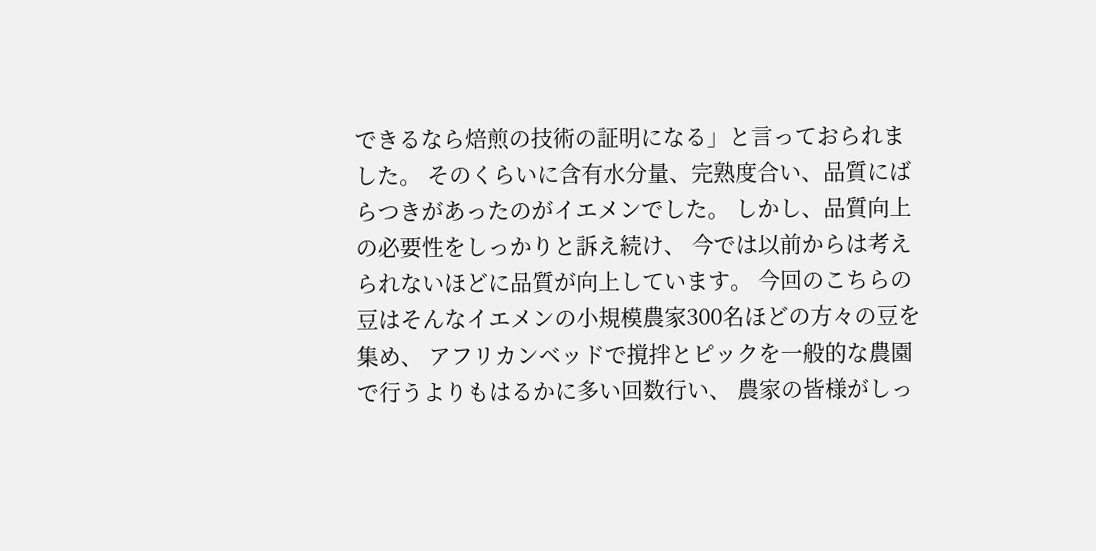できるなら焙煎の技術の証明になる」と言っておられました。 そのくらいに含有水分量、完熟度合い、品質にばらつきがあったのがイエメンでした。 しかし、品質向上の必要性をしっかりと訴え続け、 今では以前からは考えられないほどに品質が向上しています。 今回のこちらの豆はそんなイエメンの小規模農家300名ほどの方々の豆を集め、 アフリカンベッドで撹拌とピックを一般的な農園で行うよりもはるかに多い回数行い、 農家の皆様がしっ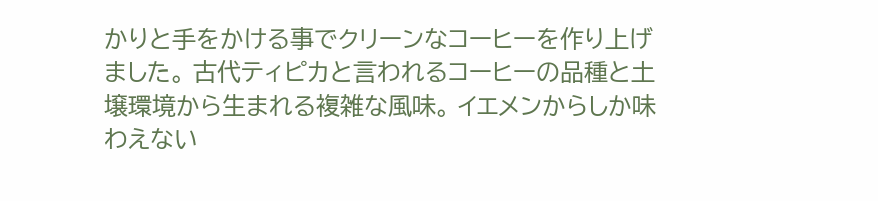かりと手をかける事でクリーンなコーヒーを作り上げました。 古代ティピカと言われるコーヒーの品種と土壌環境から生まれる複雑な風味。 イエメンからしか味わえない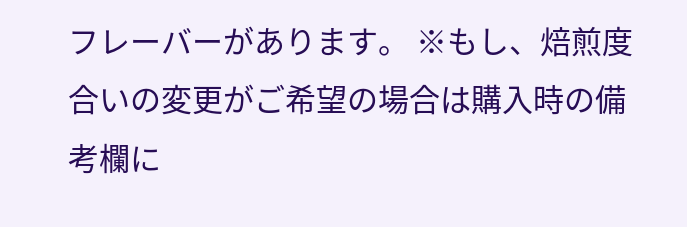フレーバーがあります。 ※もし、焙煎度合いの変更がご希望の場合は購入時の備考欄に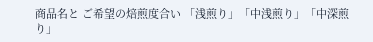商品名と ご希望の焙煎度合い 「浅煎り」「中浅煎り」「中深煎り」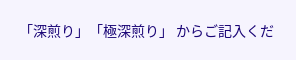「深煎り」「極深煎り」 からご記入くだ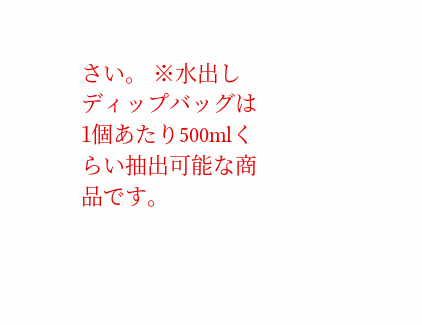さい。 ※水出しディップバッグは1個あたり500mlくらい抽出可能な商品です。